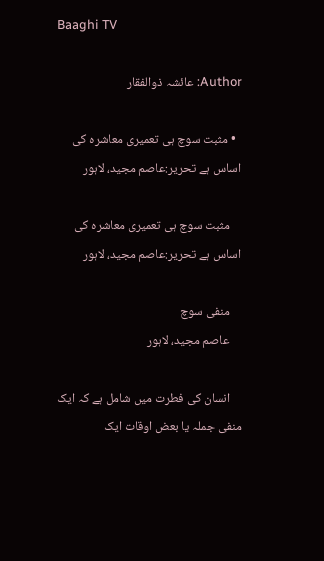Baaghi TV

Author: عائشہ ذوالفقار

  • مثبت سوچ ہی تعمیری معاشرہ کی اساس ہے تحریر:عاصم مجید، لاہور

    مثبت سوچ ہی تعمیری معاشرہ کی اساس ہے تحریر:عاصم مجید، لاہور

    منفی سوچ
    عاصم مجید، لاہور

    انسان کی فطرت میں شامل ہے کہ ایک منفی جملہ یا بعض اوقات ایک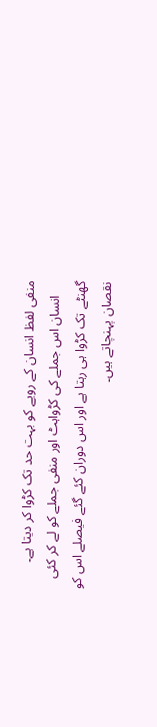منفی لفظ انسان کے رویے کو بہت حد تک کڑوا کر دیتا ہے۔
    انسان اس جملے کی کڑواہٹ اور منفی جملے کو لے کر کئی گھنٹے تک کڑوا ہی رہتا ہے اور اس دوران کئے گئے فیصلے اس کو نقصان پہنچاتے ہیں۔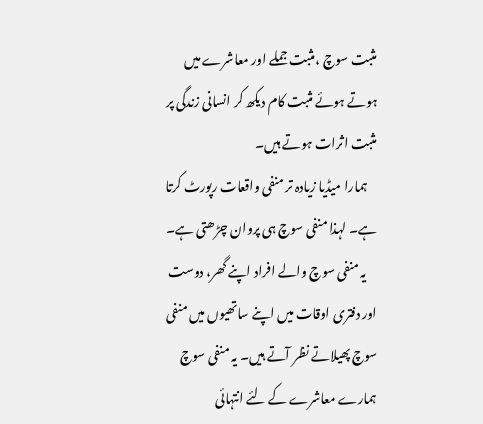مثبت سوچ ،مثبت جملے اور معاشرے میں ہوتے ہوئے مثبت کام دیکھ کر انسانی زندگی پر مثبت اثرات ہوتے ہیں۔
    ہمارا میڈیا زیادہ تر منفی واقعات رپورٹ کرتا ہے۔ لہذا منفی سوچ ہی پروان چڑھتی ہے۔
    یہ منفی سوچ والے افراد اپنے گھر، دوست اور دفتری اوقات میں اپنے ساتھیوں میں منفی سوچ پھیلاتے نظر آتے ہیں۔ یہ منفی سوچ ہمارے معاشرے کے لئے انتہائی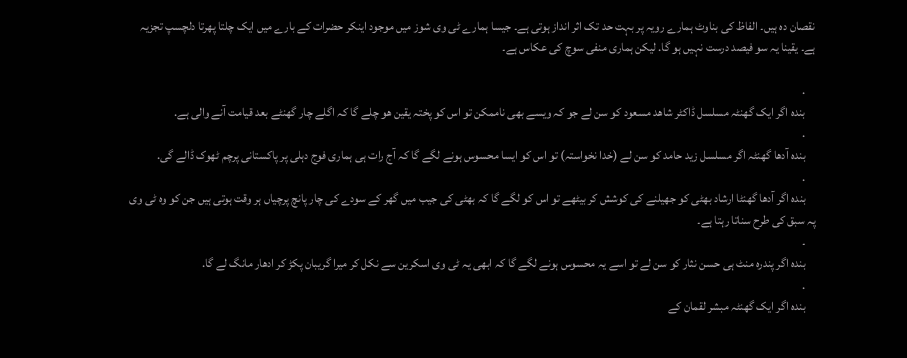نقصان دہ ہیں۔ الفاظ کی بناوٹ ہمارے رویہ پر بہت حد تک اثر انداز ہوتی ہے۔ جیسا ہمارے ٹی وی شوز میں موجود اینکر حضرات کے بارے میں ایک چلتا پھرتا دلچسپ تجزیہ ہے۔ یقینا یہ سو فیصد درست نہیں ہو گا. لیکن ہماری منفی سوچ کی عکاس ہے۔

    .
    بندہ اگر ایک گھنٹہ مسلسل ڈاکٹر شاھد مسعود کو سن لے جو کہ ویسے بھی ناممکن تو اس کو پختہ یقین ھو چلے گا کہ اگلے چار گھنٹے بعد قیامت آنے والی ہے.
    .
    بندہ آدھا گھنٹہ اگر مسلسل زید حامد کو سن لے (خدا نخواستہ) تو اس کو ایسا محسوس ہونے لگے گا کہ آج رات ہی ہماری فوج دہلی پر پاکستانی پرچم ٹھوک ڈالے گی.
    .
    بندہ اگر آدھا گھنٹا ارشاد بھٹی کو جھیلنے کی کوشش کر بیٹھے تو اس کو لگے گا کہ بھٹی کی جیب میں گھر کے سودے کی چار پانچ پرچیاں ہر وقت ہوتی ہیں جن کو وہ ٹی وی پہ سبق کی طرح سناتا رہتا ہے۔
    ۔
    بندہ اگر پندرہ منٹ ہی حسن نثار کو سن لے تو اسے یہ محسوس ہونے لگے گا کہ ابھی یہ ٹی وی اسکرین سے نکل کر میرا گریبان پکڑ کر ادھار مانگ لے گا.
    .
    بندہ اگر ایک گھنٹہ مبشر لقمان کے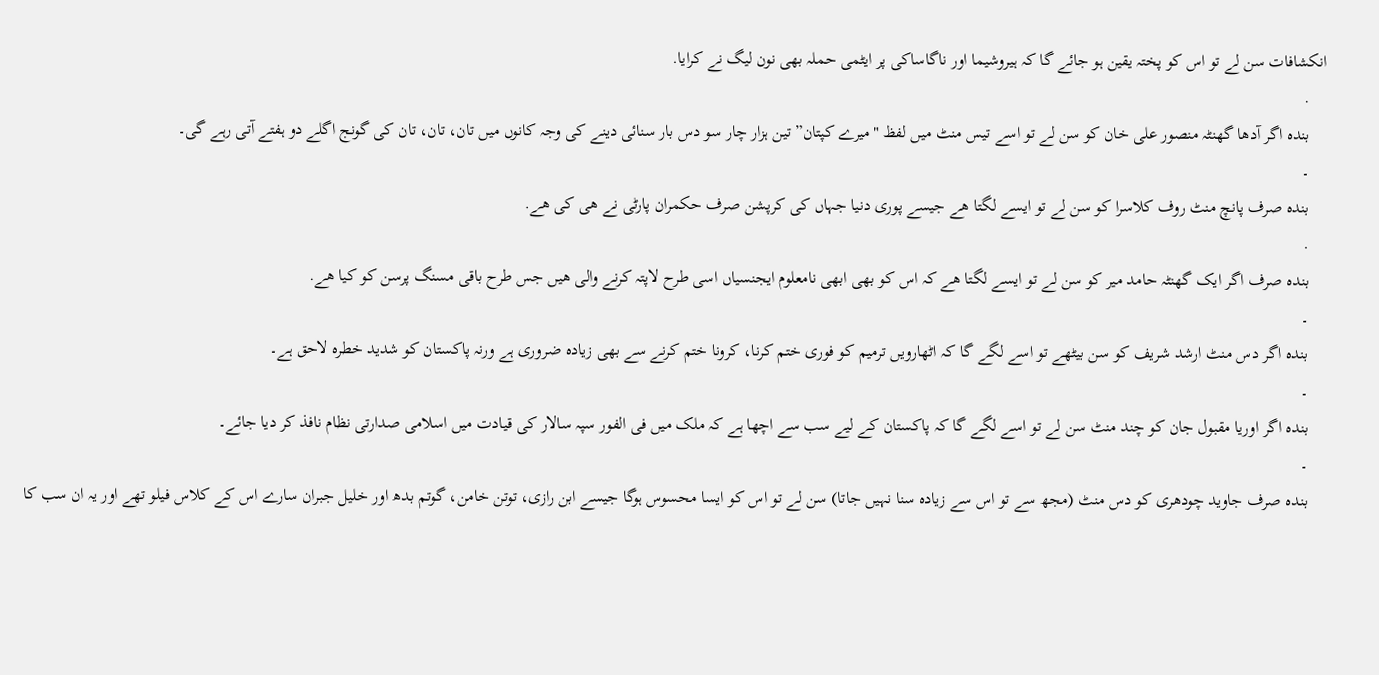انکشافات سن لے تو اس کو پختہ یقین ہو جائے گا کہ ہیروشیما اور ناگاساکی پر ایٹمی حملہ بھی نون لیگ نے کرایا.
    .
    بندہ اگر آدھا گھنٹہ منصور علی خان کو سن لے تو اسے تیس منٹ میں لفظ "میرے کپتان” تین ہزار چار سو دس بار سنائی دینے کی وجہ کانوں میں تان، تان، تان کی گونج اگلے دو ہفتے آتی رہے گی۔
    ۔
    بنده صرف پانچ منٹ روف کلاسرا کو سن لے تو ایسے لگتا هے جیسے پوری دنیا جہاں کی کرپشن صرف حکمران پارٹی نے هی کی ھے.
    .
    بندہ صرف اگر ایک گھنٹہ حامد میر کو سن لے تو ایسے لگتا ھے کہ اس کو بھی ابھی نامعلوم ایجنسیاں اسی طرح لاپتہ کرنے والی ھیں جس طرح باقی مسنگ پرسن کو کیا ھے.
    ۔
    بندہ اگر دس منٹ ارشد شریف کو سن بیٹھے تو اسے لگے گا کہ اٹھارویں ترمیم کو فوری ختم کرنا، کرونا ختم کرنے سے بھی زیادہ ضروری ہے ورنہ پاکستان کو شدید خطرہ لاحق ہے۔
    ۔
    بندہ اگر اوریا مقبول جان کو چند منٹ سن لے تو اسے لگے گا کہ پاکستان کے لیے سب سے اچھا ہے کہ ملک میں فی الفور سپہ سالار کی قیادت میں اسلامی صدارتی نظام نافذ کر دیا جائے۔
    ۔
    بندہ صرف جاوید چودھری کو دس منٹ (مجھ سے تو اس سے زیادہ سنا نہیں جاتا) سن لے تو اس کو ایسا محسوس ہوگا جیسے ابن رازی، توتن خامن، گوتم بدھ اور خلیل جبران سارے اس کے کلاس فیلو تھے اور یہ ان سب کا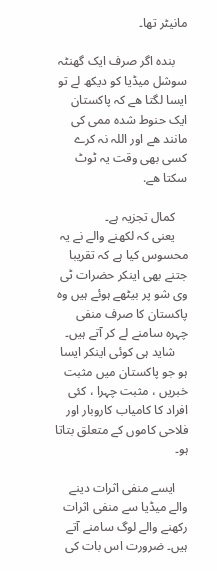مانیٹر تھا۔

    بندہ اگر صرف ایک گھنٹہ سوشل میڈیا کو دیکھ لے تو ایسا لگتا ھے کہ پاکستان ایک حنوط شدہ ممی کی مانند ھے اور اللہ نہ کرے کسی بھی وقت یہ ٹوٹ سکتا ھے.

    کمال تجزیہ ہے۔
    یعنی کہ لکھنے والے نے یہ محسوس کیا ہے کہ تقریبا جتنے بھی اینکر حضرات ٹی وی شو پر بیٹھے ہوئے ہیں وہ پاکستان کا صرف منفی چہرہ سامنے لے کر آتے ہیں۔
    شاید ہی کوئی اینکر ایسا ہو جو پاکستان میں مثبت خبریں ، مثبت چہرا ، کئی افراد کا کامیاب کاروبار اور فلاحی کاموں کے متعلق بتاتا ہو۔

    ایسے منفی اثرات دینے والے میڈیا سے منفی اثرات رکھنے والے لوگ سامنے آتے ہیں۔ ضرورت اس بات کی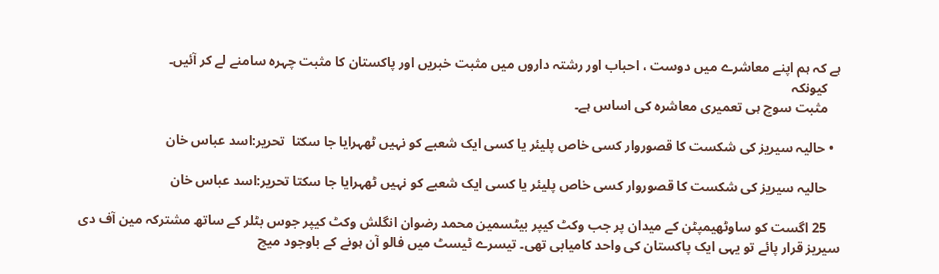ہے کہ ہم اپنے معاشرے میں دوست ، احباب اور رشتہ داروں میں مثبت خبریں اور پاکستان کا مثبت چہرہ سامنے لے کر آئیں۔
    کیونکہ
    مثبت سوچ ہی تعمیری معاشرہ کی اساس ہے۔

  • حالیہ سیریز کی شکست کا قصوروار کسی خاص پلیئر یا کسی ایک شعبے کو نہیں ٹھہرایا جا سکتا  تحریر:اسد عباس خان

    حالیہ سیریز کی شکست کا قصوروار کسی خاص پلیئر یا کسی ایک شعبے کو نہیں ٹھہرایا جا سکتا تحریر:اسد عباس خان

    25 اگست کو ساوٹھیمپٹن کے میدان پر جب وکٹ کیپر بیٹسمین محمد رضوان انگلش وکٹ کیپر جوس بٹلر کے ساتھ مشترکہ مین آف دی سیریز قرار پائے تو یہی ایک پاکستان کی واحد کامیابی تھی۔ تیسرے ٹیسٹ میں فالو آن ہونے کے باوجود میچ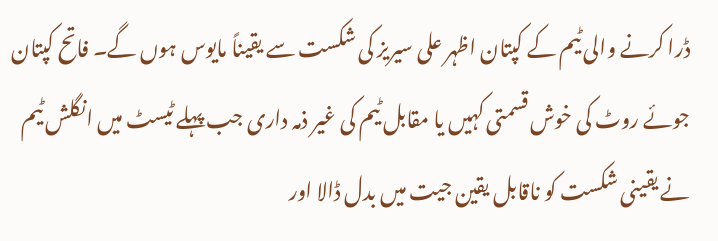ڈرا کرنے والی ٹیم کے کپتان اظہر علی سیریز کی شکست سے یقیناً مایوس ہوں گے۔ فاتح کپتان جوئے روٹ کی خوش قسمتی کہیں یا مقابل ٹیم کی غیر ذمہ داری جب پہلے ٹیسٹ میں انگلش ٹیم نے یقینی شکست کو ناقابل یقین جیت میں بدل ڈالا اور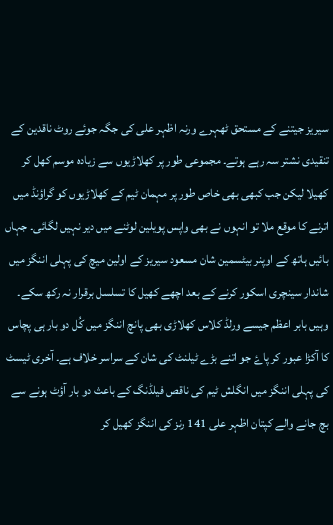سیریز جیتنے کے مستحق ٹھہرے ورنہ اظہر علی کی جگہ جوئے روٹ ناقدین کے تنقیدی نشتر سہ رہے ہوتے۔ مجموعی طور پر کھلاڑیوں سے زیادہ موسم کھل کر کھیلا لیکن جب کبھی بھی خاص طور پر مہمان ٹیم کے کھلاڑیوں کو گراؤنڈ میں اترنے کا موقع ملا تو انہوں نے بھی واپس پویلین لوٹنے میں دیر نہیں لگائی۔ جہاں بائیں ہاتھ کے اوپنر بیٹسمین شان مسعود سیریز کے اولین میچ کی پہلی اننگز میں شاندار سینچری اسکور کرنے کے بعد اچھے کھیل کا تسلسل برقرار نہ رکھ سکے۔ وہیں بابر اعظم جیسے ورلڈ کلاس کھلاڑی بھی پانچ اننگز میں کُل دو بار ہی پچاس کا آکڑا عبور کر پاۓ جو اتنے بڑے ٹیلنٹ کی شان کے سراسر خلاف ہے۔ آخری ٹیسٹ کی پہلی اننگز میں انگلش ٹیم کی ناقص فیلڈنگ کے باعث دو بار آؤٹ ہونے سے بچ جانے والے کپتان اظہر علی 141 رنز کی اننگز کھیل کر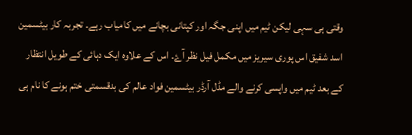وقتی ہی سہی لیکن ٹیم میں اپنی جگہ اور کپتانی بچانے میں کامیاب رہے۔ تجربہ کار بیٹسمین اسد شفیق اس پوری سیریز میں مکمل فیل نظر آۓ۔ اس کے علاوہ ایک دہائی کے طویل انتظار کے بعد ٹیم میں واپسی کرنے والے مڈل آرڈر بیٹسمین فواد عالم کی بدقسمتی ختم ہونے کا نام ہی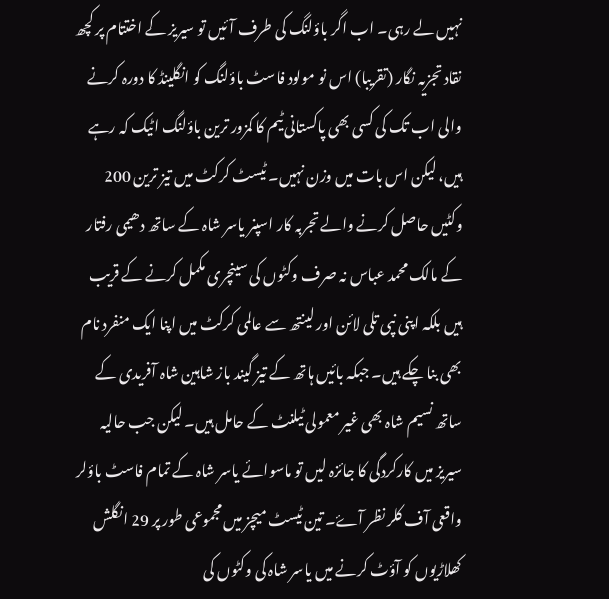نہیں لے رہی۔ اب اگر باؤلنگ کی طرف آئیں تو سیریز کے اختتام پر کچھ نقاد تجزیہ نگار (تقریبا) اس نو مولود فاسٹ باؤلنگ کو انگلینڈ کا دورہ کرنے والی اب تک کی کسی بھی پاکستانی ٹیم کا کمزور ترین باؤلنگ اٹیک کہ رہے ہیں، لیکن اس بات میں وزن نہیں۔ ٹیسٹ کرکٹ میں تیز ترین 200 وکٹیں حاصل کرنے والے تجربہ کار اسپنر یاسر شاہ کے ساتھ دھیمی رفتار کے مالک محمد عباس نہ صرف وکٹوں کی سینچری مکمل کرنے کے قریب ہیں بلکہ اپنی نپی تلی لائن اور لینتھ سے عالمی کرکٹ میں اپنا ایک منفرد نام بھی بنا چکے ہیں۔ جبکہ بائیں ہاتھ کے تیز گیند باز شاہین شاہ آفریدی کے ساتھ نسیم شاہ بھی غیر معمولی ٹیلنٹ کے حامل ہیں۔ لیکن جب حالیہ سیریز میں کارکردگی کا جائزہ لیں تو ماسوائے یاسر شاہ کے تمام فاسٹ باؤلر واقعی آف کلر نظر آۓ۔ تین ٹیسٹ میچز میں مجموعی طور پر 29 انگلش کھلاڑیوں کو آؤٹ کرنے میں یاسر شاہ کی وکٹوں کی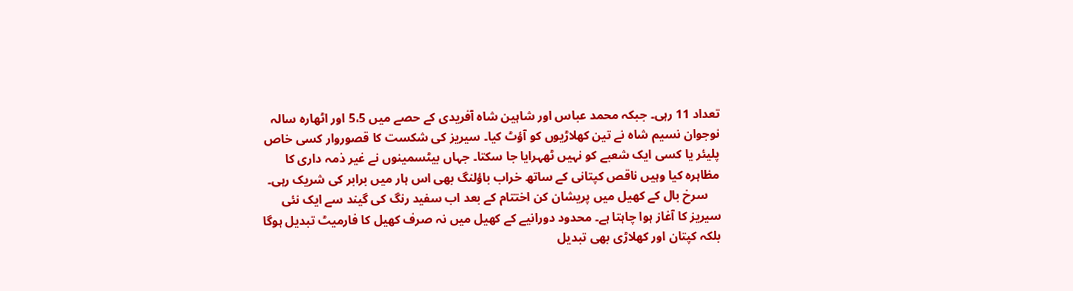تعداد 11 رہی۔ جبکہ محمد عباس اور شاہین شاہ آفریدی کے حصے میں 5،5 اور اٹھارہ سالہ نوجوان نسیم شاہ نے تین کھلاڑیوں کو آؤٹ کیا۔ سیریز کی شکست کا قصوروار کسی خاص پلیئر یا کسی ایک شعبے کو نہیں ٹھہرایا جا سکتا۔ جہاں بیٹسمینوں نے غیر ذمہ داری کا مظاہرہ کیا وہیں ناقص کپتانی کے ساتھ خراب باؤلنگ بھی اس ہار میں برابر کی شریک رہی۔
    سرخ بال کے کھیل میں پریشان کن اختتام کے بعد اب سفید رنگ کی گیند سے ایک نئی سیریز کا آغاز ہوا چاہتا ہے۔ محدود دورانیے کے کھیل میں نہ صرف کھیل کا فارمیٹ تبدیل ہوگا بلکہ کپتان اور کھلاڑی بھی تبدیل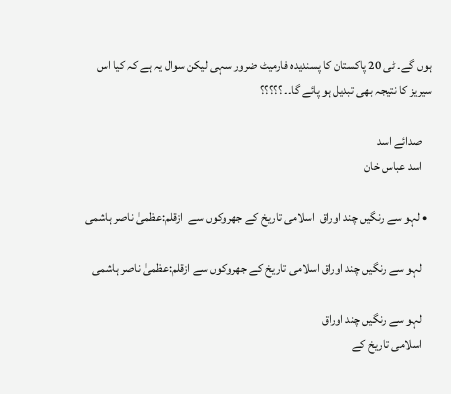ہوں گے۔ ٹی 20 پاکستان کا پسندیدہ فارمیٹ ضرور سہی لیکن سوال یہ ہے کہ کیا اس سیریز کا نتیجہ بھی تبدیل ہو پائے گا۔۔ ؟؟؟؟؟

    صدائے اسد
    اسد عباس خان

  • لہو سے رنگیں چند اوراق  اسلامی تاریخ کے جھروکوں سے  ازقلم:عظمیٰ ناصر ہاشمی

    لہو سے رنگیں چند اوراق اسلامی تاریخ کے جھروکوں سے ازقلم:عظمیٰ ناصر ہاشمی

    لہو سے رنگیں چند اوراق
    اسلامی تاریخ کے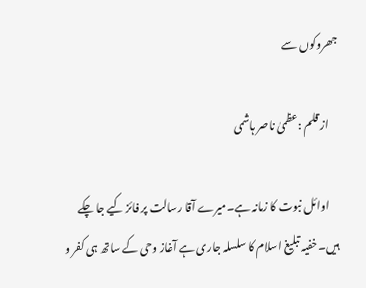جھروکوں سے

    از قلم :عظمیٰ ناصر ہاشمی

    اوائل نبوت کا زمانہ ہے۔میرے آقا رسالت پر فائز کیے جا چکے ہیں۔خفیہ تبلیغ اسلام کا سلسلہ جاری ہے آغاز وحی کے ساتھ ہی کفر و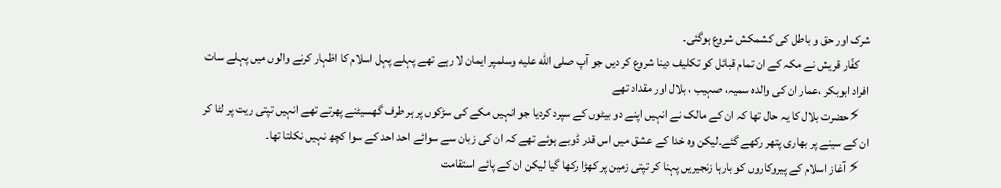شرک اور حق و باطل کی کشمکش شروع ہوگئی۔
    کفّار قریش نے مکہ کے ان تمام قبائل کو تکلیف دینا شروع کر دیں جو آپ صلى الله عليه وسلمپر ایمان لا رہے تھے پہلے پہل اسلام کا اظہار کرنے والوں میں پہلے سات افراد ابوبکر ،عمار ان کی والدہ سمیہ، صہیب ، بلال اور مقداد تھے
    ⚡حضرت بلال کا یہ حال تھا کہ ان کے مالک نے انہیں اپنے دو بیٹوں کے سپرد کردیا جو انہیں مکے کی سڑکوں پر ہر طرف گھسیٹنے پھرتے تھے انہیں تپتی ریت پر لٹا کر ان کے سینے پر بھاری پتھر رکھے گئے۔لیکن وہ خدا کے عشق میں اس قدر ڈوبے ہوئے تھے کہ ان کی زبان سے سوائے احد احد کے سوا کچھ نہیں نکلتا تھا۔
    ⚡ آغاز اسلام کے پیروکاروں کو بارہا زنجیریں پہنا کر تپتی زمین پر کھڑا رکھا گیا لیکن ان کے پائے استقامت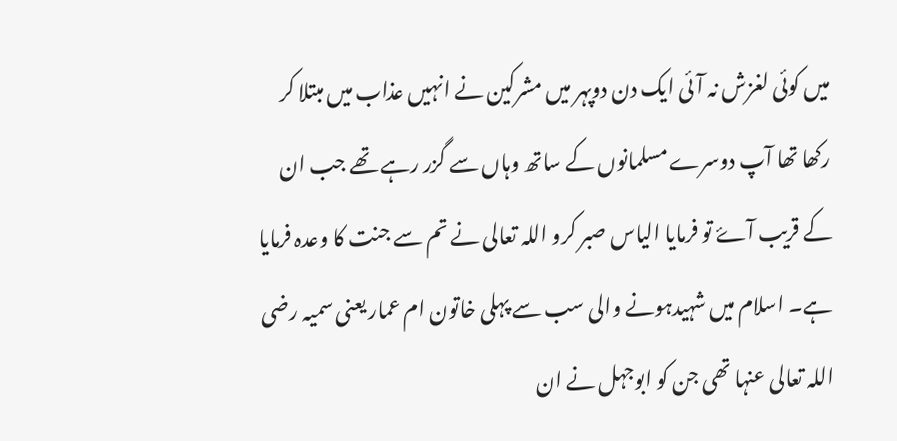میں کوئی لغزش نہ آئی ایک دن دوپہر میں مشرکین نے انہیں عذاب میں مبتلا کر رکھا تھا آپ دوسرے مسلمانوں کے ساتھ وہاں سے گزر رہے تھے جب ان کے قریب آۓ تو فرمایا الیاس صبر کرو اللہ تعالی نے تم سے جنت کا وعدہ فرمایا ہے۔ اسلام میں شہیدہونے والی سب سے پہلی خاتون ام عمار یعنی سمیہ رضی اللہ تعالی عنہا تھی جن کو ابوجہل نے ان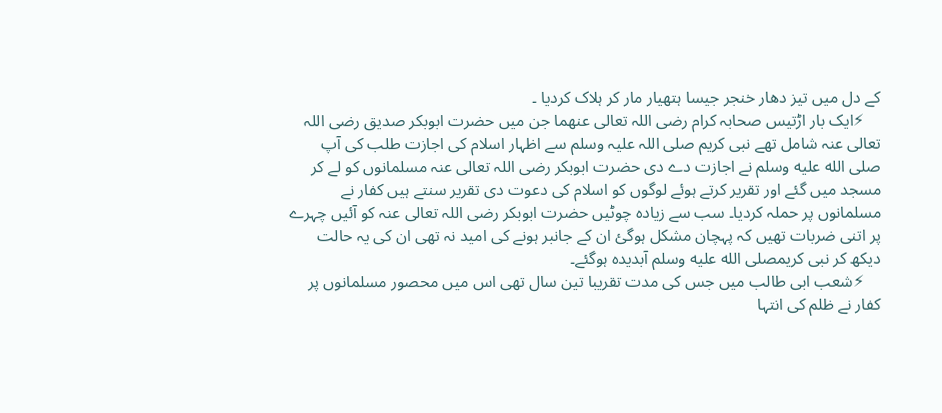کے دل میں تیز دھار خنجر جیسا ہتھیار مار کر ہلاک کردیا ۔
    ⚡ایک بار اڑتیس صحابہ کرام رضی اللہ تعالی عنھما جن میں حضرت ابوبکر صدیق رضی اللہ تعالی عنہ شامل تھے نبی کریم صلی اللہ علیہ وسلم سے اظہار اسلام کی اجازت طلب کی آپ صلى الله عليه وسلم نے اجازت دے دی حضرت ابوبکر رضی اللہ تعالی عنہ مسلمانوں کو لے کر مسجد میں گئے اور تقریر کرتے ہوئے لوگوں کو اسلام کی دعوت دی تقریر سنتے ہیں کفار نے مسلمانوں پر حملہ کردیا۔ سب سے زیادہ چوٹیں حضرت ابوبکر رضی اللہ تعالی عنہ کو آئیں چہرے پر اتنی ضربات تھیں کہ پہچان مشکل ہوگئ ان کے جانبر ہونے کی امید نہ تھی ان کی یہ حالت دیکھ کر نبی کریمصلى الله عليه وسلم آبدیدہ ہوگئے۔
    ⚡شعب ابی طالب میں جس کی مدت تقریبا تین سال تھی اس میں محصور مسلمانوں پر کفار نے ظلم کی انتہا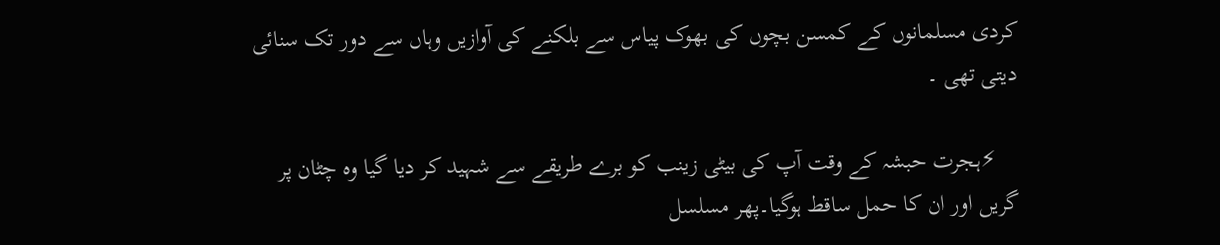کردی مسلمانوں کے کمسن بچوں کی بھوک پیاس سے بلکنے کی آوازیں وہاں سے دور تک سنائی دیتی تھی ۔

    ⚡ہجرت حبشہ کے وقت آپ کی بیٹی زینب کو برے طریقے سے شہید کر دیا گیا وہ چٹان پر گریں اور ان کا حمل ساقط ہوگیا۔پھر مسلسل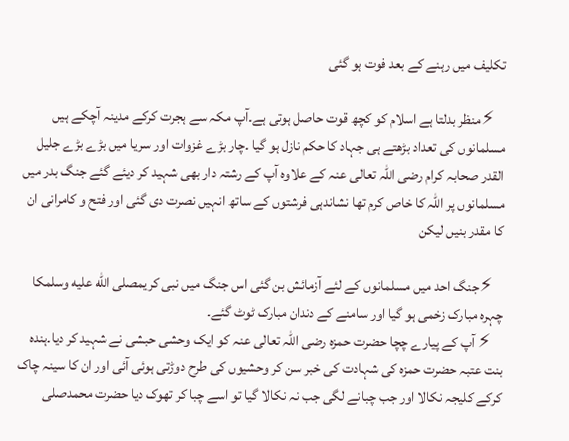تکلیف میں رہنے کے بعد فوت ہو گئی

    ⚡منظر بدلتا ہے اسلام کو کچھ قوت حاصل ہوتی ہے۔آپ مکہ سے ہجرت کرکے مدینہ آچکے ہیں مسلمانوں کی تعداد بڑھتے ہی جہاد کا حکم نازل ہو گیا ۔چار بڑے غزوات اور سریا میں بڑے بڑے جلیل القدر صحابہ کرام رضی اللہ تعالی عنہ کے علاوہ آپ کے رشتہ دار بھی شہید کر دیئے گئے جنگ بدر میں مسلمانوں پر اللہ کا خاص کرم تھا نشاندہی فرشتوں کے ساتھ انہیں نصرت دی گئی اور فتح و کامرانی ان کا مقدر بنیں لیکن

    ⚡جنگ احد میں مسلمانوں کے لئے آزمائش بن گئی اس جنگ میں نبی کریمصلى الله عليه وسلمکا چہرہ مبارک زخمی ہو گیا اور سامنے کے دندان مبارک ٹوٹ گئے۔
    ⚡ آپ کے پیارے چچا حضرت حمزہ رضی اللہ تعالی عنہ کو ایک وحشی حبشی نے شہید کر دیا۔ہندہ بنت عتبہ حضرت حمزہ کی شہادت کی خبر سن کر وحشیوں کی طرح دوڑتی ہوئی آئی اور ان کا سینہ چاک کرکے کلیجہ نکالا اور جب چبانے لگی جب نہ نکالا گیا تو اسے چبا کر تھوک دیا حضرت محمدصلى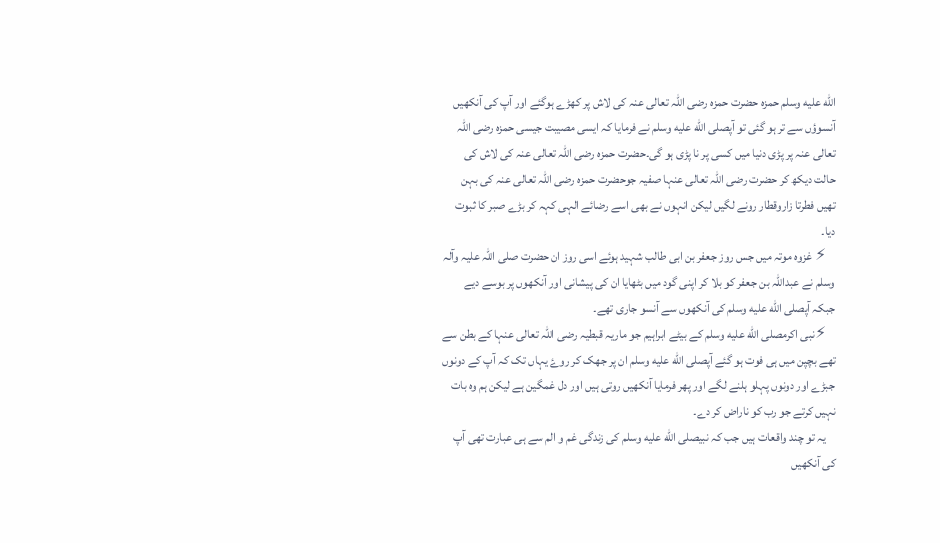الله عليه وسلم حمزہ حضرت حمزہ رضی اللہ تعالی عنہ کی لاش پر کھڑے ہوگئے اور آپ کی آنکھیں آنسوؤں سے تر ہو گئی تو آپصلى الله عليه وسلم نے فرمایا کہ ایسی مصیبت جیسی حمزہ رضی اللہ تعالی عنہ پر پڑی دنیا میں کسی پر نا پڑی ہو گی۔حضرت حمزہ رضی اللہ تعالی عنہ کی لاش کی حالت دیکھ کر حضرت رضی اللہ تعالی عنہا صفیہ جوحضرت حمزہ رضی اللہ تعالی عنہ کی بہن تھیں فطرتا زاروقطار رونے لگیں لیکن انہوں نے بھی اسے رضائے الہی کہہ کر بڑے صبر کا ثبوت دیا۔
    ⚡ غزوہ موتہ میں جس روز جعفر بن ابی طالب شہید ہوئے اسی روز ان حضرت صلی اللہ علیہ وآلہ وسلم نے عبداللہ بن جعفر کو بلا کر اپنی گود میں بٹھایا ان کی پیشانی اور آنکھوں پر بوسے دیے جبکہ آپصلى الله عليه وسلم کی آنکھوں سے آنسو جاری تھے۔
    ⚡نبی اکرمصلى الله عليه وسلم کے بیٹے ابراہیم جو ماریہ قبطیہ رضی اللہ تعالی عنہا کے بطن سے تھے بچپن میں ہی فوت ہو گئے آپصلى الله عليه وسلم ان پر جھک کر روۓ یہاں تک کہ آپ کے دونوں جبڑے اور دونوں پہلو ہلنے لگے اور پھر فرمایا آنکھیں روتی ہیں اور دل غمگین ہے لیکن ہم وہ بات نہیں کرتے جو رب کو ناراض کر دے۔
    یہ تو چند واقعات ہیں جب کہ نبیصلى الله عليه وسلم کی زندگی غم و الم سے ہی عبارت تھی آپ کی آنکھیں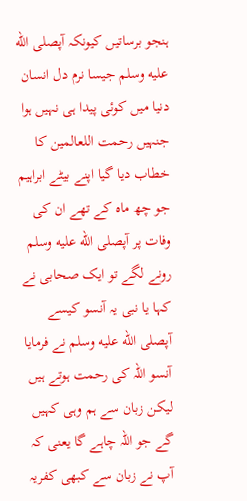ہنجو برساتیں کیونکہ آپصلى الله عليه وسلم جیسا نرم دل انسان دنیا میں کوئی پیدا ہی نہیں ہوا جنہیں رحمت اللعالمین کا خطاب دیا گیا اپنے بیٹے ابراہیم جو چھ ماہ کے تھے ان کی وفات پر آپصلى الله عليه وسلم رونے لگے تو ایک صحابی نے کہا یا نبی یہ آنسو کیسے آپصلى الله عليه وسلم نے فرمایا آنسو اللہ کی رحمت ہوتے ہیں لیکن زبان سے ہم وہی کہیں گے جو اللہ چاہے گا یعنی کہ آپ نے زبان سے کبھی کفریہ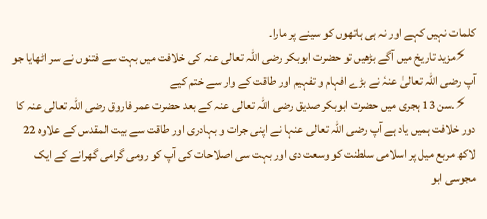کلمات نہیں کہے اور نہ ہی ہاتھوں کو سینے پر مارا۔
    ⚡مزید تاریخ میں آگے بڑھیں تو حضرت ابوبکر رضی اللہ تعالی عنہ کی خلافت میں بہت سے فتنوں نے سر اٹھایا جو آپ رضی اللہ تعالیٰ عنہٗ نے بڑے افہام و تفہیم اور طاقت کے وار سے ختم کیے
    ⚡۔سن 13 ہجری میں حضرت ابوبکر صدیق رضی اللہ تعالی عنہ کے بعد حضرت عمر فاروق رضی اللہ تعالی عنہ کا دور خلافت ہمیں یاد ہے آپ رضی اللہ تعالی عنہا نے اپنی جرات و بہادری اور طاقت سے بیت المقدس کے علاوہ 22 لاکھ مربع میل پر اسلامی سلطنت کو وسعت دی اور بہت سی اصلاحات کی آپ کو رومی گرامی گھرانے کے ایک مجوسی ابو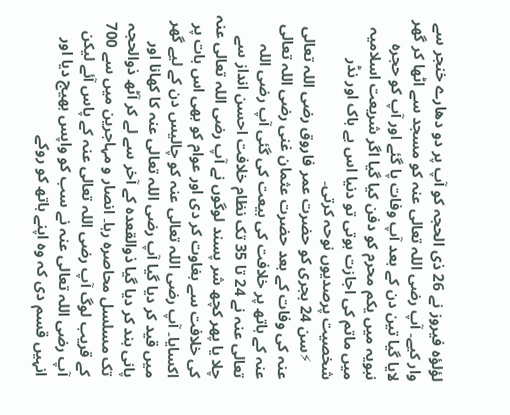لؤلؤہ فیروز نے 26 ذی الحجہ کو آپ پر دو دھارے خنجر سے وار کیے۔ آپ رضی اللہ تعالی عنہ کو مسجد سے اٹھا کر گھر لایا گیا تین دن کے بعد آپ وفات پا گئے اور آپ کو حجرہ نبویہ میں یکم محرم کو دفن کیا گیا اگر شریعت اسلامیہ میں ماتم کی اجازت ہوتی تو دنیا اس بے باک اور نڈر شخصیت پرصدیوں نوحہ کرتی۔
    ⚡سن 24 ہجری کو حضرت عمر فاروق رضی اللہ تعالی عنہ کی وفات کے بعد حضرت عثمان غنی رضی اللہ تعالی عنہ کے ہاتھ پر خلافت کی بیعت کی گئی آپ رضی اللہ تعالی عنہ نے 24 تا 35 تک نظام خلافت احسن انداز سے چلا یا پھر کچھ شر پسند لوگوں نے آپ رضی اللہ تعالی عنہ کی خلافت سے بغاوت کر دی اور عوام کو بھی اس بات پر اکسایا۔ آپ رضی اللہ تعالی عنہ کو چالیس دن کے لیے گھر میں قید کر دیا گیا آپ رضی اللہ تعالی عنہ کا کھانا اور پانی بند کر دیا گیا ذوالقعدہ کے آخر سے لے کر آٹھ ذوالحجہ تک مسلسل محاصرہ رہا۔ انصار و مہاجرین میں سے 700 کے قریب لوگ آپ رضی اللہ تعالی عنہ کے پاس آئے لیکن آپ رضی اللہ تعالی عنہ نے سب کو واپس بھیج دیا اور انہیں قسم دی کہ وہ اپنے ہاتھ کو روکے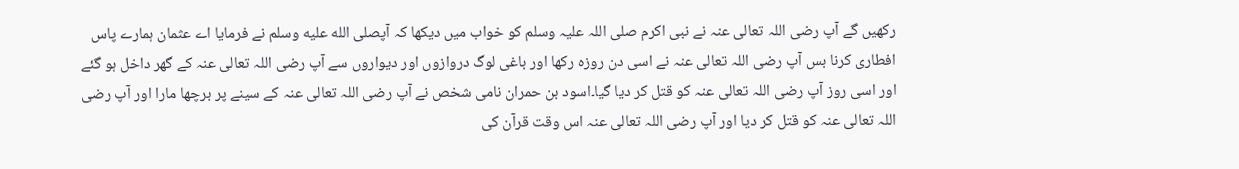رکھیں گے آپ رضی اللہ تعالی عنہ نے نبی اکرم صلی اللہ علیہ وسلم کو خواب میں دیکھا کہ آپصلى الله عليه وسلم نے فرمایا اے عثمان ہمارے پاس افطاری کرنا بس آپ رضی اللہ تعالی عنہ نے اسی دن روزہ رکھا اور باغی لوگ دروازوں اور دیواروں سے آپ رضی اللہ تعالی عنہ کے گھر داخل ہو گئے اور اسی روز آپ رضی اللہ تعالی عنہ کو قتل کر دیا گیا۔اسود بن حمران نامی شخص نے آپ رضی اللہ تعالی عنہ کے سینے پر برچھا مارا اور آپ رضی اللہ تعالی عنہ کو قتل کر دیا اور آپ رضی اللہ تعالی عنہ اس وقت قرآن کی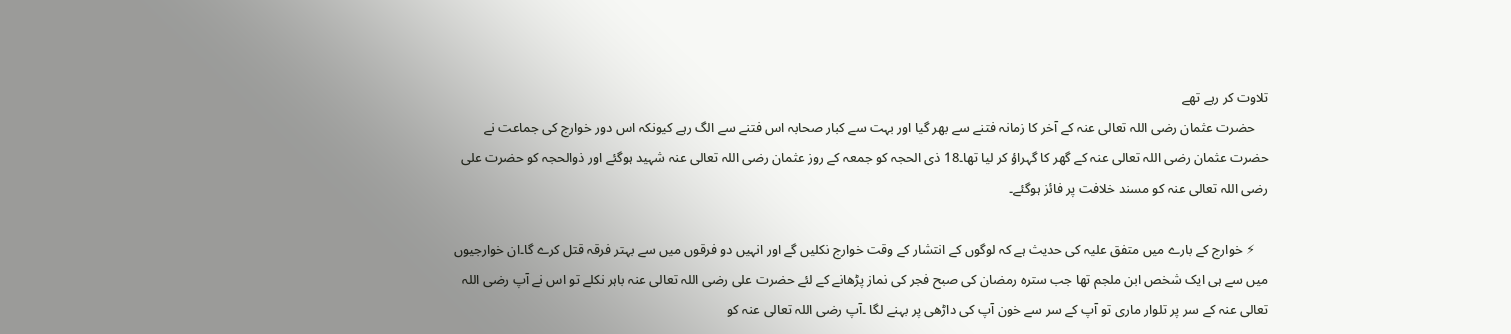تلاوت کر رہے تھے
    حضرت عثمان رضی اللہ تعالی عنہ کے آخر کا زمانہ فتنے سے بھر گیا اور بہت سے کبار صحابہ اس فتنے سے الگ رہے کیونکہ اس دور خوارج کی جماعت نے حضرت عثمان رضی اللہ تعالی عنہ کے گھر کا گہراؤ کر لیا تھا۔18 ذی الحجہ کو جمعہ کے روز عثمان رضی اللہ تعالی عنہ شہید ہوگئے اور ذوالحجہ کو حضرت علی رضی اللہ تعالی عنہ کو مسند خلافت پر فائز ہوگئے۔

    ⚡ خوارج کے بارے میں متفق علیہ کی حدیث ہے کہ لوگوں کے انتشار کے وقت خوارج نکلیں گے اور انہیں دو فرقوں میں سے بہتر فرقہ قتل کرے گا۔ان خوارجیوں میں سے ہی ایک شخص ابن ملجم تھا جب سترہ رمضان کی صبح فجر کی نماز پڑھانے کے لئے حضرت علی رضی اللہ تعالی عنہ باہر نکلے تو اس نے آپ رضی اللہ تعالی عنہ کے سر پر تلوار ماری تو آپ کے سر سے خون آپ کی داڑھی پر بہنے لگا ۔آپ رضی اللہ تعالی عنہ کو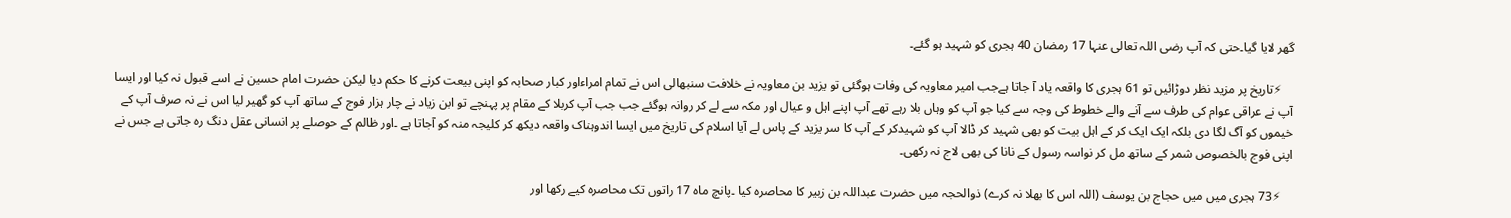گھر لایا گیا۔حتی کہ آپ رضی اللہ تعالی عنہا 17 رمضان 40 ہجری کو شہید ہو گئے۔

    ⚡تاریخ پر مزید نظر دوڑائیں تو 61 ہجری کا واقعہ یاد آ جاتا ہےجب امیر معاویہ کی وفات ہوگئی تو یزید بن معاویہ نے خلافت سنبھالی اس نے تمام امراءاور کبار صحابہ کو اپنی بیعت کرنے کا حکم دیا لیکن حضرت امام حسین نے اسے قبول نہ کیا اور ایسا آپ نے عراقی عوام کی طرف سے آنے والے خطوط کی وجہ سے کیا جو آپ کو وہاں بلا رہے تھے آپ اپنے اہل و عیال اور مکہ سے لے کر روانہ ہوگئے جب جب آپ کربلا کے مقام پر پہنچے تو ابن زیاد نے چار ہزار فوج کے ساتھ آپ کو گھیر لیا اس نے نہ صرف آپ کے خیموں کو آگ لگا دی بلکہ ایک ایک کر کے اہل بیت کو بھی شہید کر ڈالا آپ کو شہیدکر کے آپ کا سر یزید کے پاس لے آیا اسلام کی تاریخ میں ایسا اندوہناک واقعہ دیکھ کر کلیجہ منہ کو آجاتا ہے ۔اور ظالم کے حوصلے پر انسانی عقل دنگ رہ جاتی ہے جس نے اپنی فوج بالخصوص شمر کے ساتھ مل کر نواسہ رسول کے نانا کی بھی لاج نہ رکھی۔

    ⚡73 ہجری میں میں حجاج بن یوسف (اللہ اس کا بھلا نہ کرے) ذوالحجہ میں حضرت عبداللہ بن زبیر کا محاصرہ کیا ۔پانچ ماہ 17 راتوں تک محاصرہ کیے رکھا اور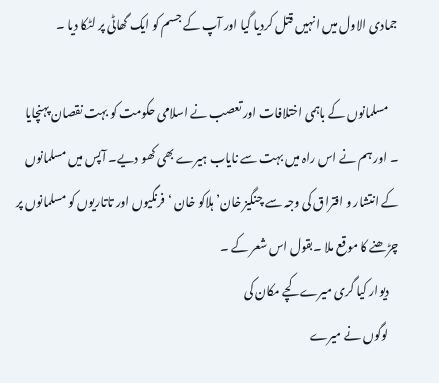جمادی الاول میں انہیں قتل کردیا گیا اور آپ کے جسم کو ایک گھاٹی پر لٹکا دیا ۔

    مسلمانوں کے باہمی اختلافات اور تعصب نے اسلامی حکومت کو بہت نقصان پہنچایا ۔ اور ہم نے اس راہ میں بہت سے نایاب ہیرے بھی کھو دیے۔ آپس میں مسلمانوں کے انتشار و افتراق کی وجہ سے چنگیز خان’ ہلاکو خان ‘فرنگیوں اور تاتاریوں کو مسلمانوں پر چڑھنے کا موقع ملا ۔بقول اس شعر کے ۔
    دیوار کیا گری میرے کچے مکان کی
    لوگوں نے میرے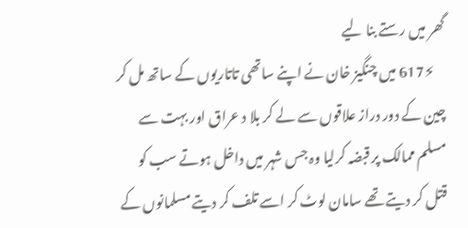گھر میں رستے بنا لیے
    ⚡617 میں چنگیز خان نے اپنے ساتھی تاتاریوں کے ساتھ مل کر چین کے دور دراز علاقوں سے لے کر بلا د عراق اور بہت سے مسلم ممالک پر قبضہ کرلیا وہ جس شہر میں داخل ہوتے سب کو قتل کر دیتے تھے سامان لوٹ کر اسے تلف کر دیتے مسلمانوں کے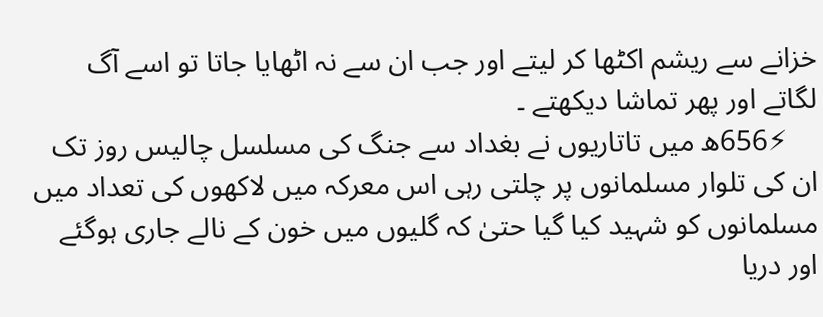خزانے سے ریشم اکٹھا کر لیتے اور جب ان سے نہ اٹھایا جاتا تو اسے آگ لگاتے اور پھر تماشا دیکھتے ۔
    ⚡656ھ میں تاتاریوں نے بغداد سے جنگ کی مسلسل چالیس روز تک ان کی تلوار مسلمانوں پر چلتی رہی اس معرکہ میں لاکھوں کی تعداد میں مسلمانوں کو شہید کیا گیا حتیٰ کہ گلیوں میں خون کے نالے جاری ہوگئے اور دریا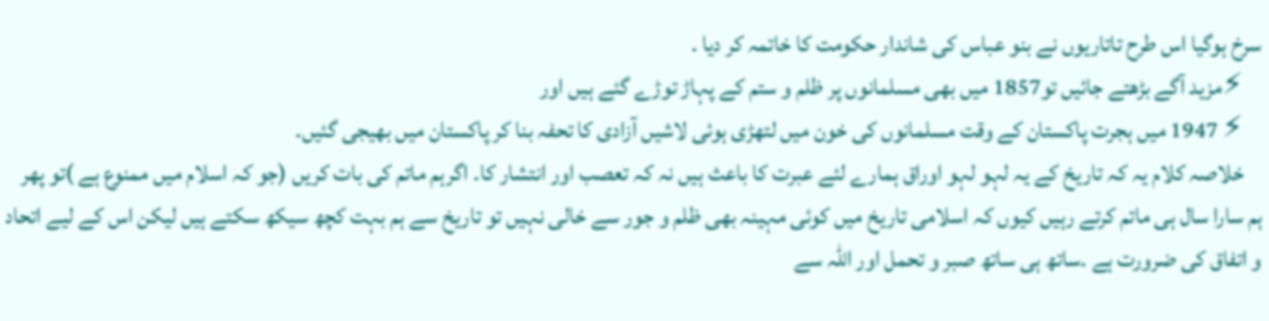سرخ ہوگیا اس طرح تاتاریوں نے بنو عباس کی شاندار حکومت کا خاتمہ کر دیا ۔
    ⚡مزید آگے بڑھتے جائیں تو1857 میں بھی مسلمانوں پر ظلم و ستم کے پہاڑ توڑے گئے ہیں اور
    ⚡ 1947 میں ہجرت پاکستان کے وقت مسلمانوں کی خون میں لتھڑی ہوئی لاشیں آزادی کا تحفہ بنا کر پاکستان میں بھیجی گئیں۔
    خلاصہ کلام یہ کہ تاریخ کے یہ لہو لہو اوراق ہمارے لئے عبرت کا باعث ہیں نہ کہ تعصب اور انتشار کا۔ اگرہم ماتم کی بات کریں (جو کہ اسلام میں ممنوع ہے )تو پھر ہم سارا سال ہی ماتم کرتے رہیں کیوں کہ اسلامی تاریخ میں کوئی مہینہ بھی ظلم و جور سے خالی نہیں تو تاریخ سے ہم بہت کچھ سیکھ سکتے ہیں لیکن اس کے لیے اتحاد و اتفاق کی ضرورت ہے ۔ساتھ ہی ساتھ صبر و تحمل اور اللہ سے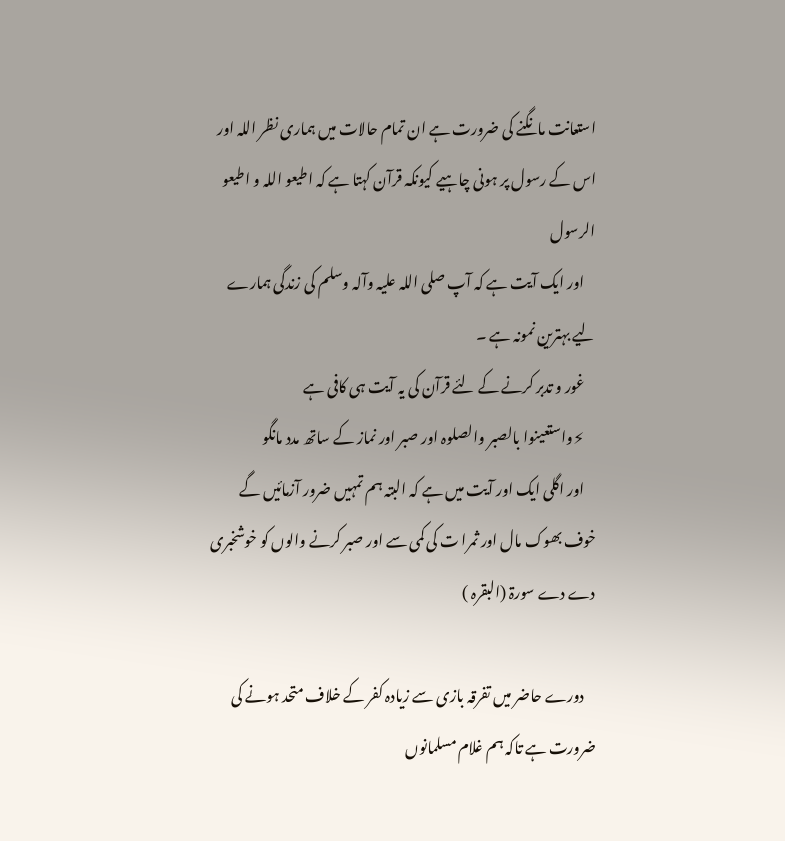استعانت مانگنے کی ضرورت ہے ان تمام حالات میں ہماری نظر اللہ اور اس کے رسول پر ہونی چاہیے کیونکہ قرآن کہتا ہے کہ اطیعو اللہ و اطیعو الرسول
    اور ایک آیت ہے کہ آپ صلی اللہ علیہ وآلہ وسلم کی زندگی ہمارے لیے بہترین نمونہ ہے ۔
    غور و تدبر کرنے کے لئے قرآن کی یہ آیت ہی کافی ہے
    ⚡واستعینوا بالصبر والصلوہ اور صبر اور نماز کے ساتھ مدد مانگو
    اور اگلی ایک اور آیت میں ہے کہ البتہ ہم تمہیں ضرور آزمائیں گے خوف بھوک مال اور ثمرا ت کی کمی سے اور صبر کرنے والوں کو خوشخبری دے دے سورۃ (البقرہ )

    دورے حاضر میں تفرقہ بازی سے زیادہ کفر کے خلاف متحد ہونے کی ضرورت ہے تاکہ ہم غلام مسلمانوں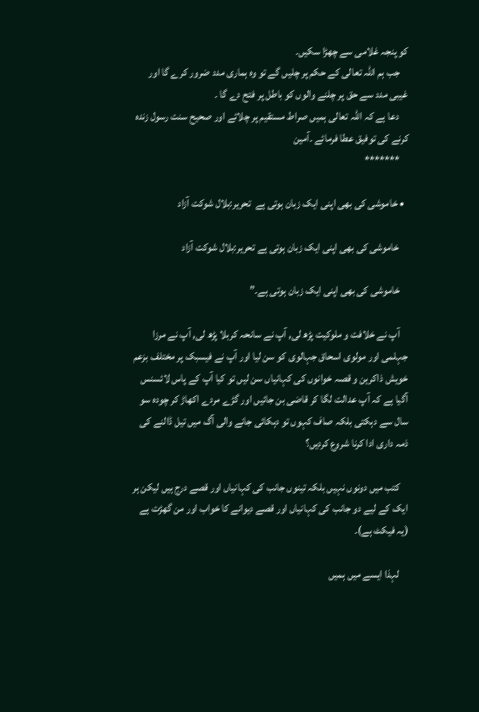کو پنجہ غلامی سے چھڑا سکیں۔
    جب ہم اللہ تعالی کے حکم پر چلیں گے تو وہ ہماری مدد ضرور کرے گا اور غیبی مدد سے حق پر چلنے والوں کو باطل پر فتح دے گا ۔
    دعا ہے کہ اللہ تعالی ہمیں صراط مستقیم پر چلائے اور صحیح سنت رسول زندہ کرنے کی توفیق عطا فرمائے ۔آمین
    *******

  • خاموشی کی بھی اپنی ایک زبان ہوتی ہے  تحریر:بلال شوکت آزاد

    خاموشی کی بھی اپنی ایک زبان ہوتی ہے تحریر:بلال شوکت آزاد

    خاموشی کی بھی اپنی ایک زبان ہوتی ہے۔”

    آپ نے خلافت و ملوکیت پڑھ لی, آپ نے سانحہ کربلا پڑھ لی, آپ نے مرزا جہلمی اور مولوی اسحاق جہالوی کو سن لیا اور آپ نے فیسبک پر مختلف بزعم خویش ذاکرین و قصہ خوانوں کی کہانیاں سن لیں تو کیا آپ کے پاس لائسنس آگیا ہے کہ آپ عدالت لگا کر قاضی بن جائیں اور گڑے مردے اکھاڑ کر چودہ سو سال سے دہکتی بلکہ صاف کہوں تو دہکائی جانے والی آگ میں تیل ڈالنے کی ذمہ داری ادا کرنا شروع کردیں؟

    کتب میں دونوں نہیں بلکہ تینوں جانب کی کہانیاں اور قصے درج ہیں لیکن ہر ایک کے لیے دو جانب کی کہانیاں اور قصے دیوانے کا خواب اور من گھڑت ہے (یہ فیکٹ ہے)۔

    لہذا ایسے میں ہمیں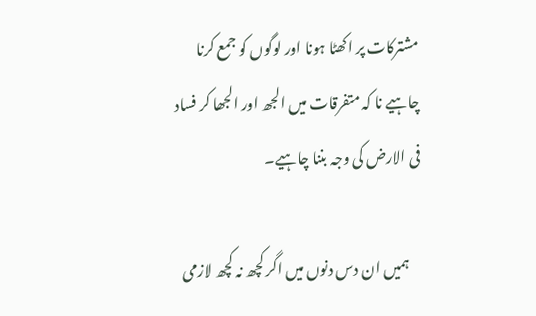مشترکات پر اکھٹا ہونا اور لوگوں کو جمع کرنا چاہیے نا کہ متفرقات میں الجھ اور الجھا کر فساد فی الارض کی وجہ بننا چاہیے۔

    ہمیں ان دس دنوں میں اگر کچھ نہ کچھ لازمی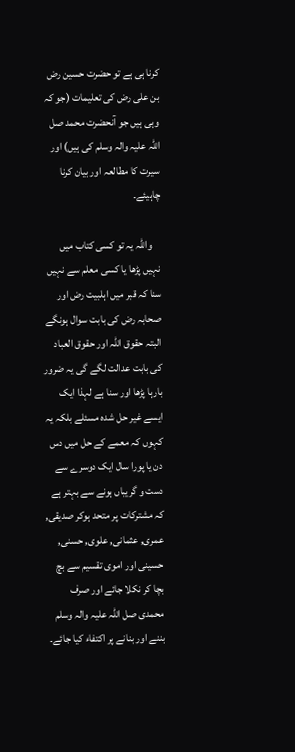کرنا ہی ہے تو حضرت حسین رض بن علی رض کی تعلیمات (جو کہ وہی ہیں جو آنحضرت محمد صل اللہ علیہ والہ وسلم کی ہیں) اور سیرت کا مطالعہ اور بیان کرنا چاہیئے۔

    واللہ یہ تو کسی کتاب میں نہیں پڑھا یا کسی معلم سے نہیں سنا کہ قبر میں اہلبیت رض اور صحابہ رض کی بابت سوال ہونگے البتہ حقوق اللہ اور حقوق العباد کی بابت عدالت لگے گی یہ ضرور بارہا پڑھا اور سنا ہے لہذا ایک ایسے غیر حل شدہ مسئلے بلکہ یہ کہوں کہ معمے کے حل میں دس دن یا پورا سال ایک دوسرے سے دست و گریباں ہونے سے بہتر ہے کہ مشترکات پر متحد ہوکر صدیقی, عمری, عثمانی, علوی, حسنی, حسینی اور اموی تقسیم سے بچ بچا کر نکلا جائے اور صرف محمدی صل اللہ علیہ والہ وسلم بننے اور بنانے پر اکتفاء کیا جائے۔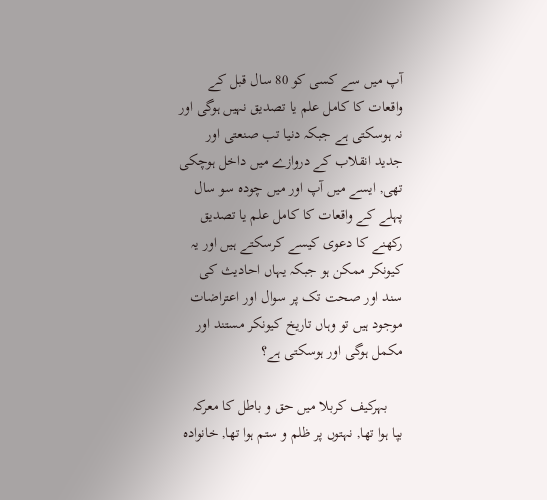آپ میں سے کسی کو 80 سال قبل کے واقعات کا کامل علم یا تصدیق نہیں ہوگی اور نہ ہوسکتی ہے جبکہ دنیا تب صنعتی اور جدید انقلاب کے دروازے میں داخل ہوچکی تھی, ایسے میں آپ اور میں چودہ سو سال پہلے کے واقعات کا کامل علم یا تصدیق رکھنے کا دعوی کیسے کرسکتے ہیں اور یہ کیونکر ممکن ہو جبکہ یہاں احادیث کی سند اور صحت تک پر سوال اور اعتراضات موجود ہیں تو وہاں تاریخ کیونکر مستند اور مکمل ہوگی اور ہوسکتی ہے؟

    بہرکیف کربلا میں حق و باطل کا معرکہ بپا ہوا تھا, نہتوں پر ظلم و ستم ہوا تھا, خانوادہ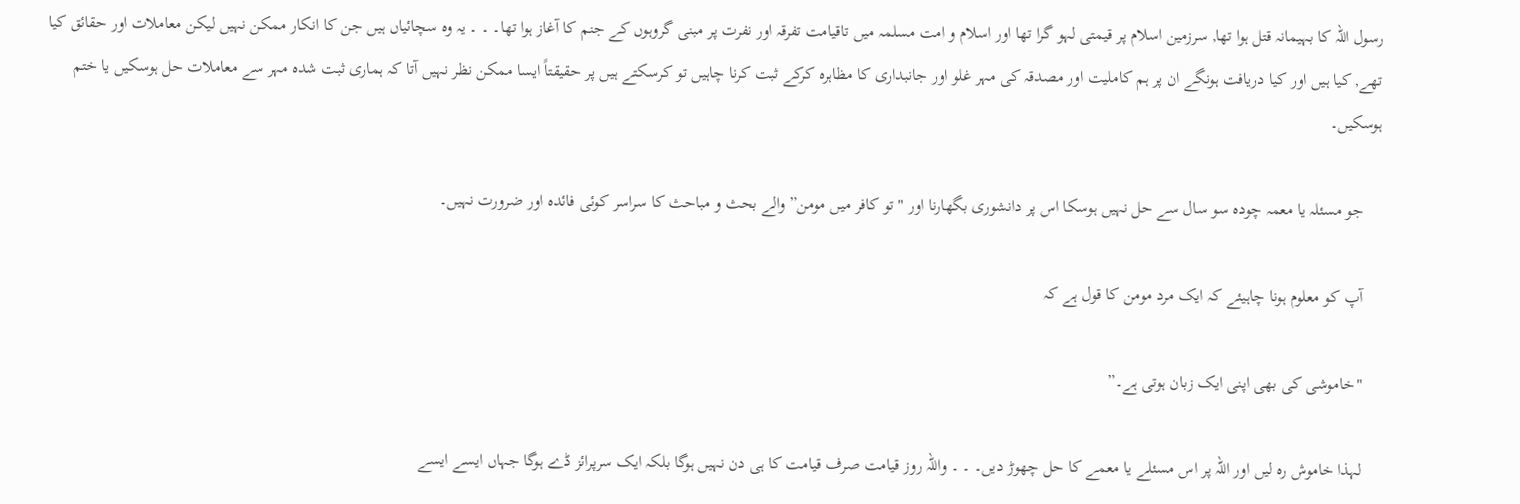رسول اللہ کا بہیمانہ قتل ہوا تھا, سرزمین اسلام پر قیمتی لہو گرا تھا اور اسلام و امت مسلمہ میں تاقیامت تفرقہ اور نفرت پر مبنی گروہوں کے جنم کا آغاز ہوا تھا۔ ۔ ۔ یہ وہ سچائیاں ہیں جن کا انکار ممکن نہیں لیکن معاملات اور حقائق کیا تھے, کیا ہیں اور کیا دریافت ہونگے ان پر ہم کاملیت اور مصدقہ کی مہر غلو اور جانبداری کا مظاہرہ کرکے ثبت کرنا چاہیں تو کرسکتے ہیں پر حقیقتاً ایسا ممکن نظر نہیں آتا کہ ہماری ثبت شدہ مہر سے معاملات حل ہوسکیں یا ختم ہوسکیں۔

    جو مسئلہ یا معمہ چودہ سو سال سے حل نہیں ہوسکا اس پر دانشوری بگھارنا اور "تو کافر میں مومن” والے بحث و مباحث کا سراسر کوئی فائدہ اور ضرورت نہیں۔

    آپ کو معلوم ہونا چاہیئے کہ ایک مرد مومن کا قول ہے کہ

    "خاموشی کی بھی اپنی ایک زبان ہوتی ہے۔”

    لہذا خاموش رہ لیں اور اللہ پر اس مسئلے یا معمے کا حل چھوڑ دیں۔ ۔ ۔ واللہ روز قیامت صرف قیامت کا ہی دن نہیں ہوگا بلکہ ایک سرپرائز ڈے ہوگا جہاں ایسے ایسے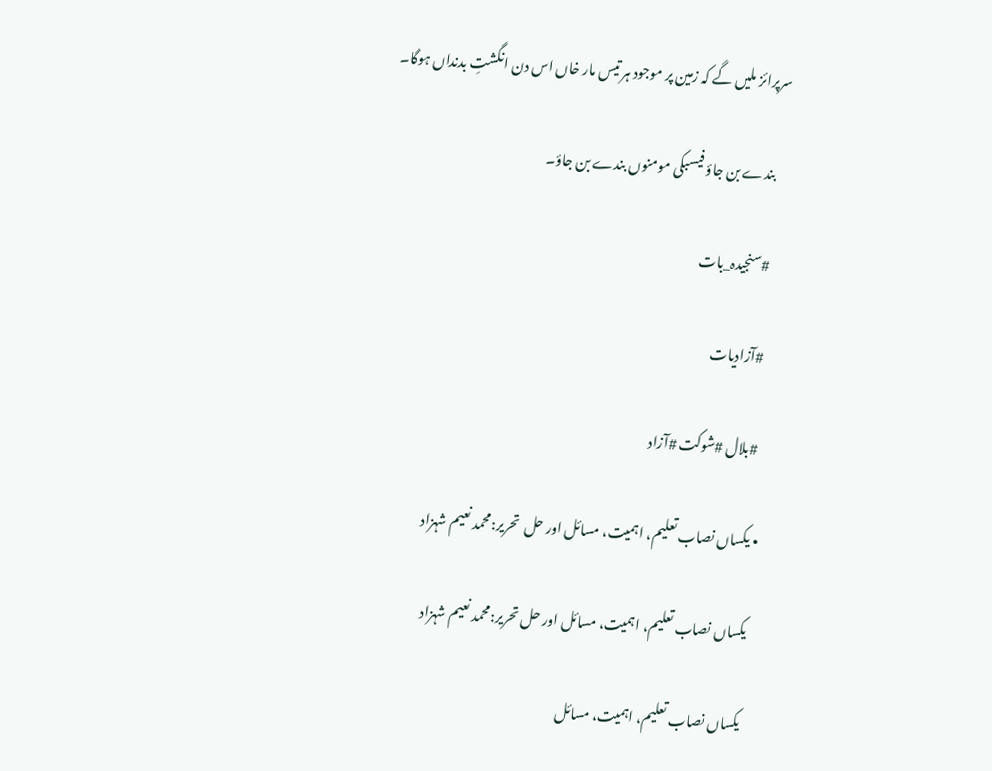سرپرائز ملیں گے کہ زمین پر موجود ہر تیس مار خاں اس دن انگشتِ بدنداں ہوگا۔

    بندے بن جاؤ فیسبکی مومنوں بندے بن جاؤ۔

    #سنجیدہ_بات

    #آزادیات

    #بلال #شوکت #آزاد

  • یکساں نصاب تعلیم، اہمیت، مسائل اور حل  تحریر:محمد نعیم شہزاد

    یکساں نصاب تعلیم، اہمیت، مسائل اور حل تحریر:محمد نعیم شہزاد

    یکساں نصاب تعلیم، اہمیت، مسائل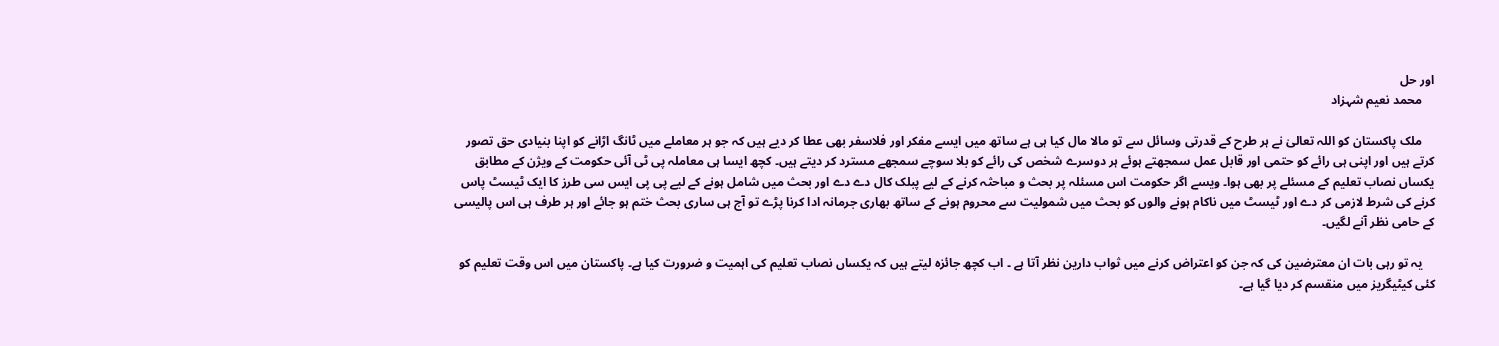اور حل
    محمد نعیم شہزاد

    ملک پاکستان کو اللہ تعالیٰ نے ہر طرح کے قدرتی وسائل سے تو مالا مال کیا ہی ہے ساتھ میں ایسے مفکر اور فلاسفر بھی عطا کر دیے ہیں کہ جو ہر معاملے میں ٹانگ اڑانے کو اپنا بنیادی حق تصور کرتے ہیں اور اپنی ہی رائے کو حتمی اور قابل عمل سمجھتے ہوئے ہر دوسرے شخص کی رائے کو بلا سوچے سمجھے مسترد کر دیتے ہیں۔ کچھ ایسا ہی معاملہ پی ٹی آئی حکومت کے ویژن کے مطابق یکساں نصاب تعلیم کے مسئلے پر بھی ہوا۔ ویسے اگر حکومت اس مسئلہ پر بحث و مباحثہ کرنے کے لیے پبلک کال دے دے اور بحث میں شامل ہونے کے لیے پی پی ایس سی طرز کا ایک ٹیسٹ پاس کرنے کی شرط لازمی کر دے اور ٹیسٹ میں ناکام ہونے والوں کو بحث میں شمولیت سے محروم ہونے کے ساتھ بھاری جرمانہ ادا کرنا پڑے تو آج ہی ساری بحث ختم ہو جائے اور ہر طرف ہی اس پالیسی کے حامی نظر آنے لگیں۔

    یہ تو رہی بات ان معترضین کی کہ جن کو اعتراض کرنے میں ثواب دارین نظر آتا ہے ۔ اب کچھ جائزہ لیتے ہیں کہ یکساں نصاب تعلیم کی اہمیت و ضرورت کیا ہے۔ پاکستان میں اس وقت تعلیم کو کئی کیٹیگریز میں منقسم کر دیا گیا ہے۔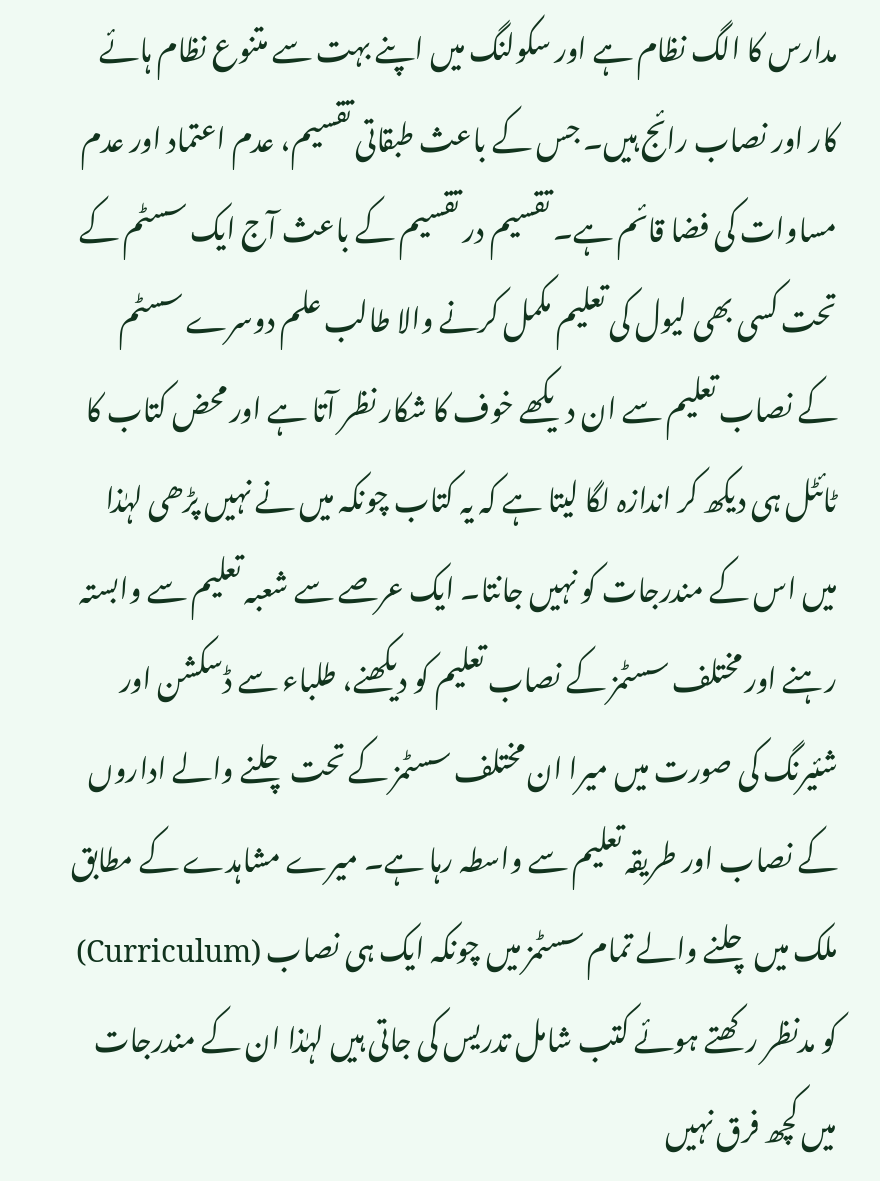مدارس کا الگ نظام ہے اور سکولنگ میں اپنے بہت سے متنوع نظام ہائے کار اور نصاب رائج ہیں۔ جس کے باعث طبقاتی تقسیم، عدم اعتماد اور عدم مساوات کی فضا قائم ہے۔ تقسیم در تقسیم کے باعث آج ایک سسٹم کے تحت کسی بھی لیول کی تعلیم مکمل کرنے والا طالب علم دوسرے سسٹم کے نصاب تعلیم سے ان دیکھے خوف کا شکار نظر آتا ہے اور محض کتاب کا ٹائٹل ہی دیکھ کر اندازہ لگا لیتا ہے کہ یہ کتاب چونکہ میں نے نہیں پڑھی لہٰذا میں اس کے مندرجات کو نہیں جانتا۔ ایک عرصے سے شعبہ تعلیم سے وابستہ رہنے اور مختلف سسٹمز کے نصاب تعلیم کو دیکھنے، طلباء سے ڈسکشن اور شئیرنگ کی صورت میں میرا ان مختلف سسٹمز کے تحت چلنے والے اداروں کے نصاب اور طریقہ تعلیم سے واسطہ رہا ہے۔ میرے مشاہدے کے مطابق ملک میں چلنے والے تمام سسٹمز میں چونکہ ایک ہی نصاب (Curriculum) کو مدنظر رکھتے ہوئے کتب شامل تدریس کی جاتی ہیں لہٰذا ان کے مندرجات میں کچھ فرق نہیں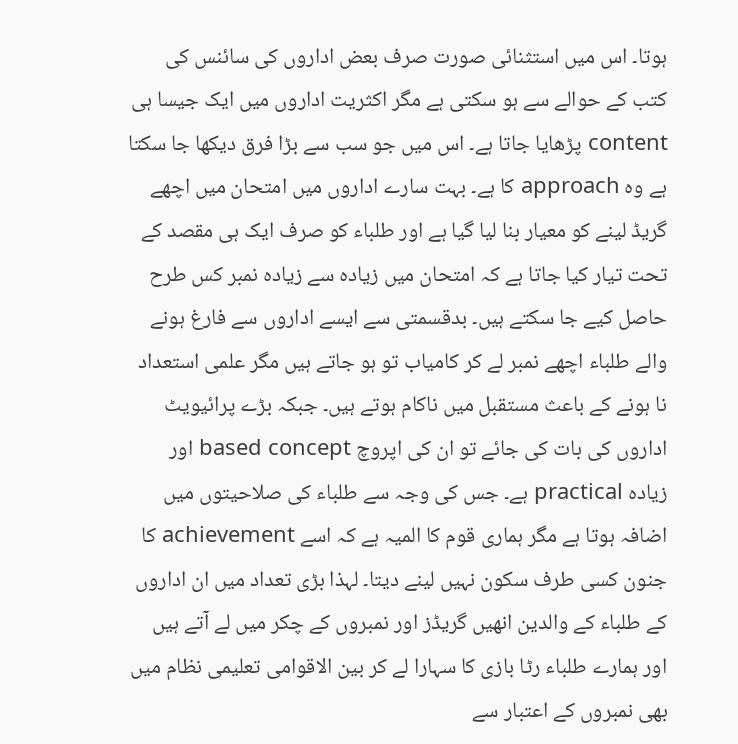ہوتا۔ اس میں استثنائی صورت صرف بعض اداروں کی سائنس کی کتب کے حوالے سے ہو سکتی ہے مگر اکثریت اداروں میں ایک جیسا ہی content پڑھایا جاتا ہے۔ اس میں جو سب سے بڑا فرق دیکھا جا سکتا ہے وہ approach کا ہے۔ بہت سارے اداروں میں امتحان میں اچھے گریڈ لینے کو معیار بنا لیا گیا ہے اور طلباء کو صرف ایک ہی مقصد کے تحت تیار کیا جاتا ہے کہ امتحان میں زیادہ سے زیادہ نمبر کس طرح حاصل کیے جا سکتے ہیں۔ بدقسمتی سے ایسے اداروں سے فارغ ہونے والے طلباء اچھے نمبر لے کر کامیاب تو ہو جاتے ہیں مگر علمی استعداد نا ہونے کے باعث مستقبل میں ناکام ہوتے ہیں۔ جبکہ بڑے پرائیویٹ اداروں کی بات کی جائے تو ان کی اپروچ based concept اور زیادہ practical ہے۔ جس کی وجہ سے طلباء کی صلاحیتوں میں اضافہ ہوتا ہے مگر ہماری قوم کا المیہ ہے کہ اسے achievement کا جنون کسی طرف سکون نہیں لینے دیتا۔ لہذا بڑی تعداد میں ان اداروں کے طلباء کے والدین انھیں گریڈز اور نمبروں کے چکر میں لے آتے ہیں اور ہمارے طلباء رٹا بازی کا سہارا لے کر بین الاقوامی تعلیمی نظام میں بھی نمبروں کے اعتبار سے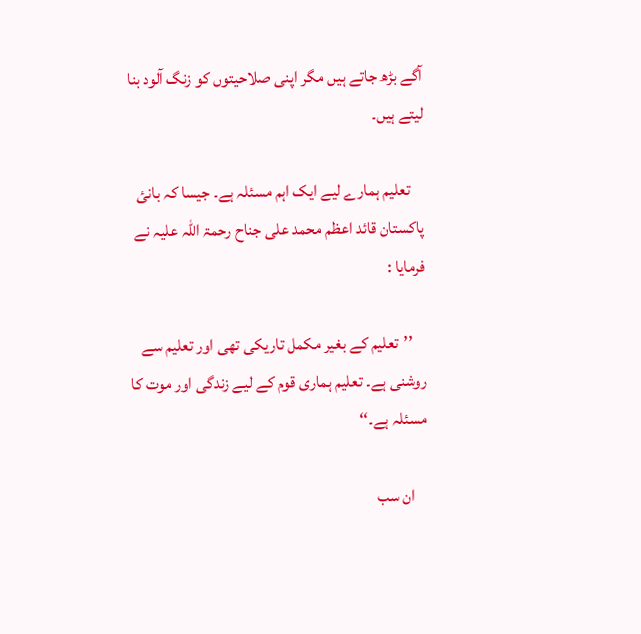آگے بڑھ جاتے ہیں مگر اپنی صلاحیتوں کو زنگ آلود بنا لیتے ہیں۔

    تعلیم ہمارے لیے ایک اہم مسئلہ ہے۔ جیسا کہ بانئ پاکستان قائد اعظم محمد علی جناح رحمۃ اللہ علیہ نے فرمایا :

    ’’تعلیم کے بغیر مکمل تاریکی تھی اور تعلیم سے روشنی ہے۔ تعلیم ہماری قوم کے لیے زندگی اور موت کا مسئلہ ہے۔‘‘

    ان سب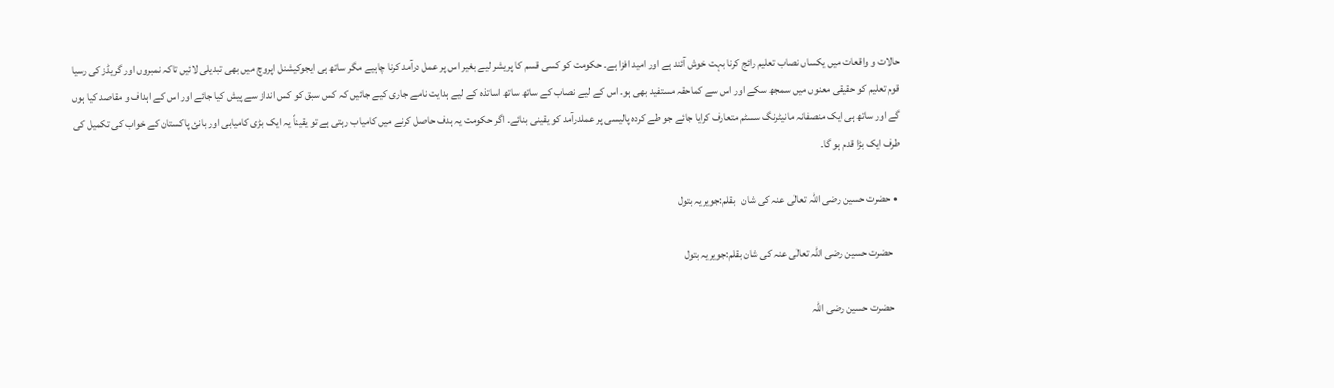حالات و واقعات میں یکساں نصاب تعلیم رائج کرنا بہت خوش آئند ہے اور امید افزا ہے۔ حکومت کو کسی قسم کا پریشر لیے بغیر اس پر عمل درآمد کرنا چاہیے مگر ساتھ ہی ایجوکیشنل اپروچ میں بھی تبدیلی لائیں تاکہ نمبروں اور گریڈز کی رسیا قوم تعلیم کو حقیقی معنوں میں سمجھ سکے اور اس سے کماحقہ مستفید بھی ہو۔ اس کے لیے نصاب کے ساتھ ساتھ اساتذہ کے لیے ہدایت نامے جاری کیے جائیں کہ کس سبق کو کس انداز سے پیش کیا جائے اور اس کے اہداف و مقاصد کیا ہوں گے اور ساتھ ہی ایک منصفانہ مانیٹرنگ سسٹم متعارف کرایا جائے جو طے کردہ پالیسی پر عملدرآمد کو یقینی بنائے۔ اگر حکومت یہ ہدف حاصل کرنے میں کامیاب رہتی ہے تو یقیناً یہ ایک بڑی کامیابی اور بانئ پاکستان کے خواب کی تکمیل کی طرف ایک بڑا قدم ہو گا۔

  • حضرت حسین رضی اللّٰہ تعالٰی عنہ کی شان   بقلم:جویریہ بتول

    حضرت حسین رضی اللّٰہ تعالٰی عنہ کی شان بقلم:جویریہ بتول

    حضرت حسین رضی اللّٰہ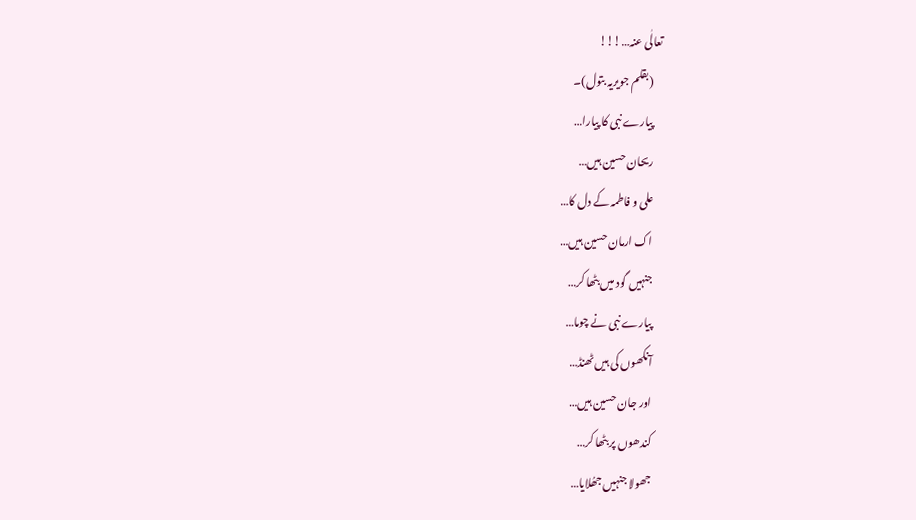تعالٰی عنہ…!!!
    (بقلم جویریہ بتول)۔
    پیارے نبی کا پیارا…
    ریحان حسین ہیں…
    علی و فاطمہ کے دل کا…
    اک ارمان حسین ہیں…
    جنہیں گود میں بٹھا کر…
    پیارے نبی نے چوما…
    آنکھوں کی ہیں ٹھنڈ…
    اور جان حسین ہیں…
    کندھوں پر بٹھا کر…
    جھولا جنہیں جھُلایا…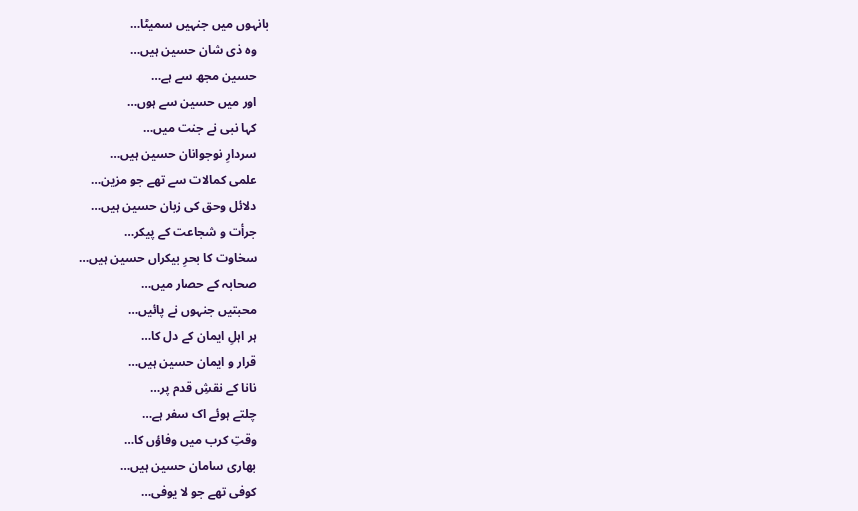بانہوں میں جنہیں سمیٹا…
    وہ ذی شان حسین ہیں…
    حسین مجھ سے ہے…
    اور میں حسین سے ہوں…
    کہا نبی نے جنت میں…
    سردارِ نوجوانان حسین ہیں…
    علمی کمالات سے تھے جو مزین…
    دلائل وحق کی زبان حسین ہیں…
    جرأت و شجاعت کے پیکر…
    سخاوت کا بحرِ بیکراں حسین ہیں…
    صحابہ کے حصار میں…
    محبتیں جنہوں نے پائیں…
    ہر اہلِ ایمان کے دل کا…
    قرار و ایمان حسین ہیں…
    نانا کے نقشِ قدم پر…
    چلتے ہوئے اک سفر ہے…
    وقتِ کرب میں وفاؤں کا…
    بھاری سامان حسین ہیں…
    کوفی تھے جو لا یوفی…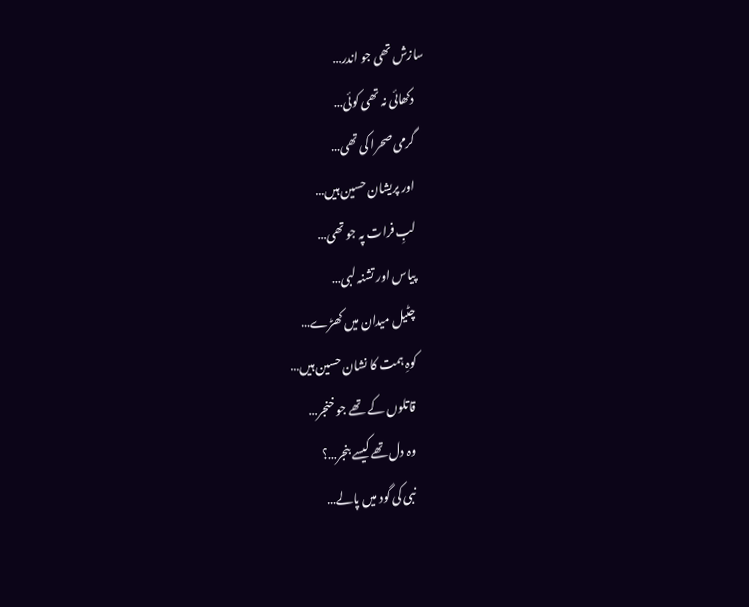سازش تھی جو اندر…
    دکھائی نہ تھی کوئی…
    گرمی صحرا کی تھی…
    اور پریشان حسین ہیں…
    لبِ فرات پہ جو تھی…
    پیاس اور تشنہ لبی…
    چٹیل میدان میں کھڑے…
    کوہِ ہمت کا نشان حسین ہیں…
    قاتلوں کے تھے جو خنجر…
    وہ دل تھے کیسے بنجر…؟
    نبی کی گود میں پالے…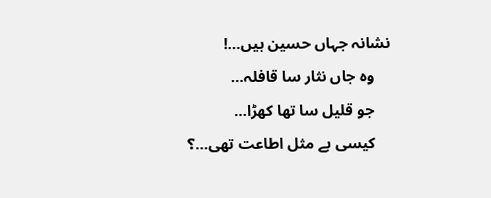نشانہ جہاں حسین ہیں…!
    وہ جاں نثار سا قافلہ…
    جو قلیل سا تھا کھڑا…
    کیسی بے مثل اطاعت تھی…؟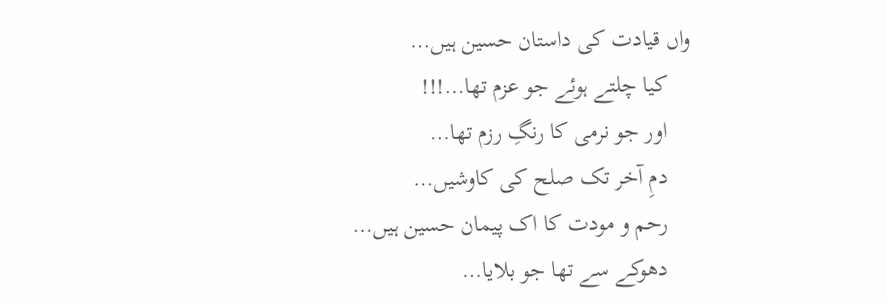واں قیادت کی داستان حسین ہیں…
    کیا چلتے ہوئے جو عزم تھا…!!!
    اور جو نرمی کا رنگِ رزم تھا…
    دمِ آخر تک صلح کی کاوشیں…
    رحم و مودت کا اک پیمان حسین ہیں…
    دھوکے سے تھا جو بلایا…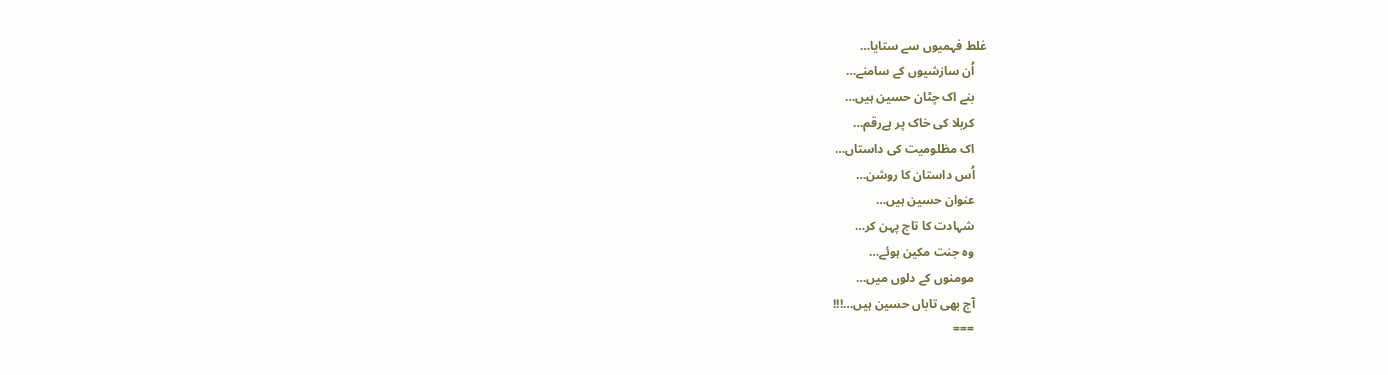غلط فہمیوں سے ستایا…
    اُن سازشیوں کے سامنے…
    بنے اک چٹان حسین ہیں…
    کربلا کی خاک پر ہےرقم…
    اک مظلومیت کی داستاں…
    اُس داستان کا روشن…
    عنوان حسین ہیں…
    شہادت کا تاج پہن کر…
    وہ جنت مکین ہوئے…
    مومنوں کے دلوں میں…
    آج بھی تاباں حسین ہیں…!!!
    ===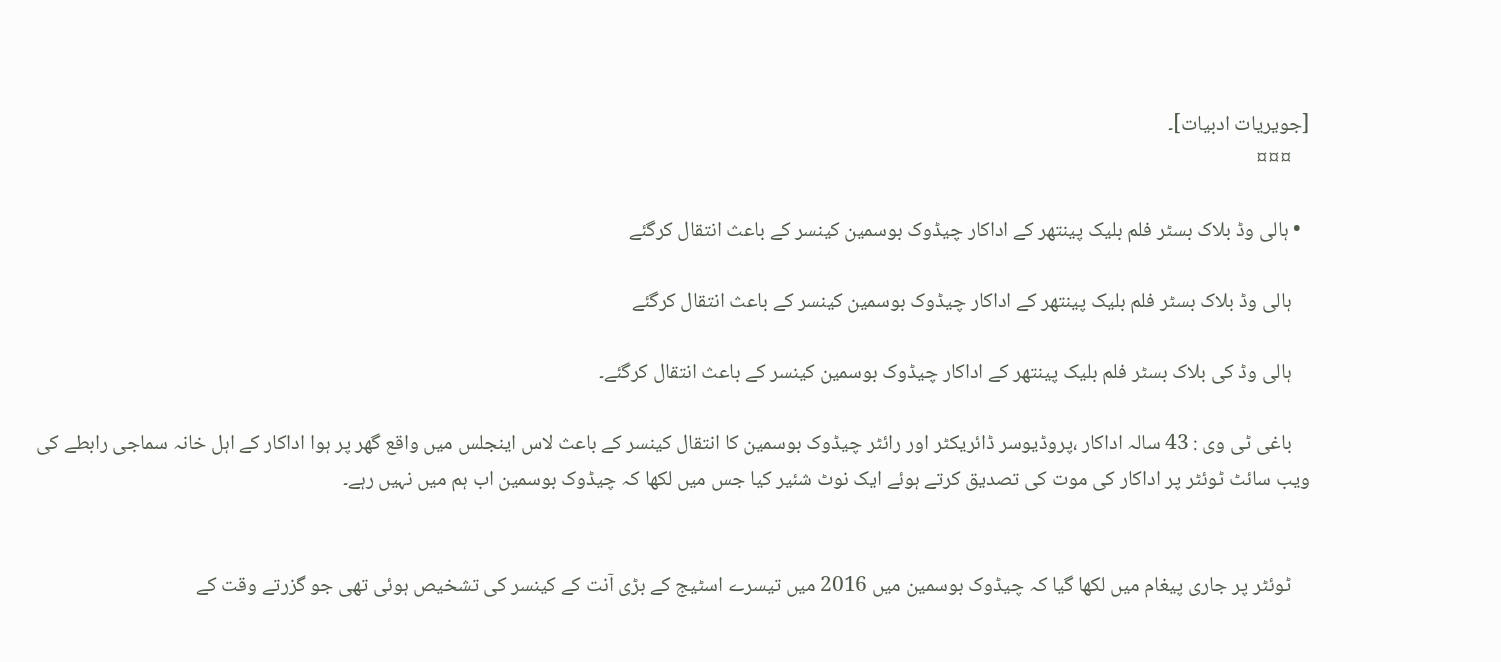[جویریات ادبیات]۔
    ¤¤¤

  • ہالی وڈ بلاک بسٹر فلم بلیک پینتھر کے اداکار چیڈوک بوسمین کینسر کے باعث انتقال کرگئے

    ہالی وڈ بلاک بسٹر فلم بلیک پینتھر کے اداکار چیڈوک بوسمین کینسر کے باعث انتقال کرگئے

    ہالی وڈ کی بلاک بسٹر فلم بلیک پینتھر کے اداکار چیڈوک بوسمین کینسر کے باعث انتقال کرگئے۔

    باغی ٹی وی : 43 سالہ اداکار ،پروڈیوسر ڈائریکٹر اور رائٹر چیڈوک بوسمین کا انتقال کینسر کے باعث لاس اینجلس میں واقع گھر پر ہوا اداکار کے اہل خانہ سماجی رابطے کی ویب سائٹ ٹوئٹر پر اداکار کی موت کی تصدیق کرتے ہوئے ایک نوٹ شئیر کیا جس میں لکھا کہ چیڈوک بوسمین اب ہم میں نہیں رہے۔


    ٹوئٹر پر جاری پیغام میں لکھا گیا کہ چیڈوک بوسمین میں 2016 میں تیسرے اسٹیج کے بڑی آنت کے کینسر کی تشخیص ہوئی تھی جو گزرتے وقت کے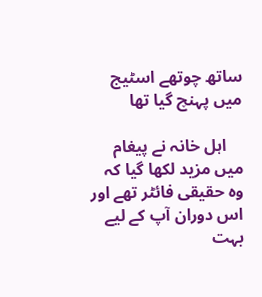ساتھ چوتھے اسٹیج میں پہنچ گیا تھا

    اہل خانہ نے پیغام میں مزید لکھا گیا کہ وہ حقیقی فائٹر تھے اور اس دوران آپ کے لیے بہت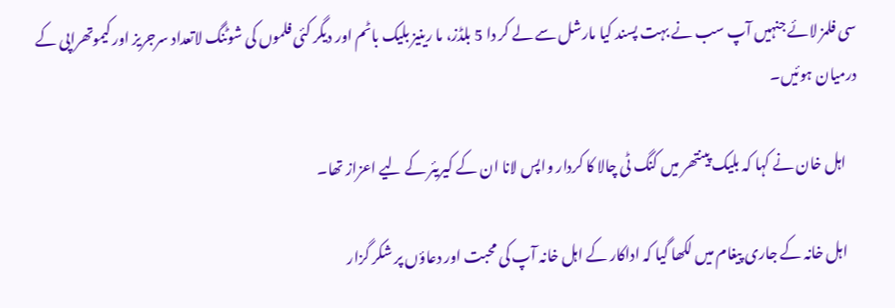سی فلمز لائے جنہیں آپ سب نے بہت پسند کیا مارشل سے لے کر دا 5 بلڈز، ما رینیز بلیک باٹم اور دیگر کئی فلموں کی شوٹنگ لاتعداد سرجریز اور کیموتھراپی کے درمیان ہوئیں۔

    اہل خان نے کہا کہ بلیک پینتھر میں کنگ ٹی چالا کا کردار واپس لانا ان کے کیریئر کے لیے اعزاز تھا۔

    اہل خانہ کے جاری پیغام میں لکھا گیا کہ اداکار کے اہل خانہ آپ کی محبت اور دعاؤں پر شکر گزار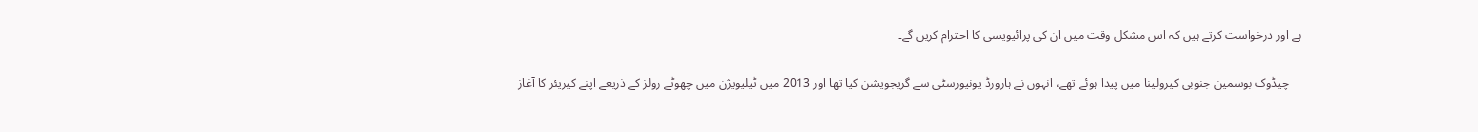ہے اور درخواست کرتے ہیں کہ اس مشکل وقت میں ان کی پرائیویسی کا احترام کریں گے۔

    چیڈوک بوسمین جنوبی کیرولینا میں پیدا ہوئے تھے، انہوں نے ہارورڈ یونیورسٹی سے گریجویشن کیا تھا اور 2013 میں ٹیلیویژن میں چھوٹے رولز کے ذریعے اپنے کیریئر کا آغاز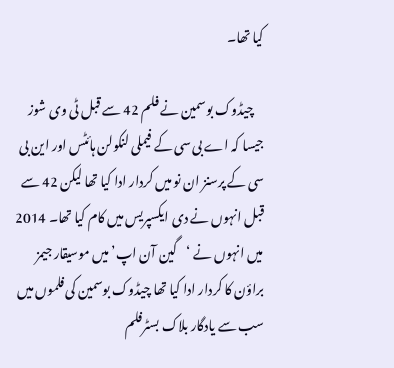کیا تھا۔

    چیڈوک بوسمین نے فلم 42 سے قبل ٹی وی شوز جیسا کہ اے بی سی کے فیملی لنکولن ہائٹس اور این بی سی کے پرسنز ان نو میں کردار ادا کیا تھا لیکن 42 سے قبل انہوں نے دی ایکسپریس میں کام کیا تھا۔ 2014 میں انہوں نے ‘گین آن اپ’ میں موسیقار جیمز براؤن کا کردار ادا کیا تھا چیڈوک بوسمین کی فلموں میں سب سے یادگار بلاک بسٹرفلم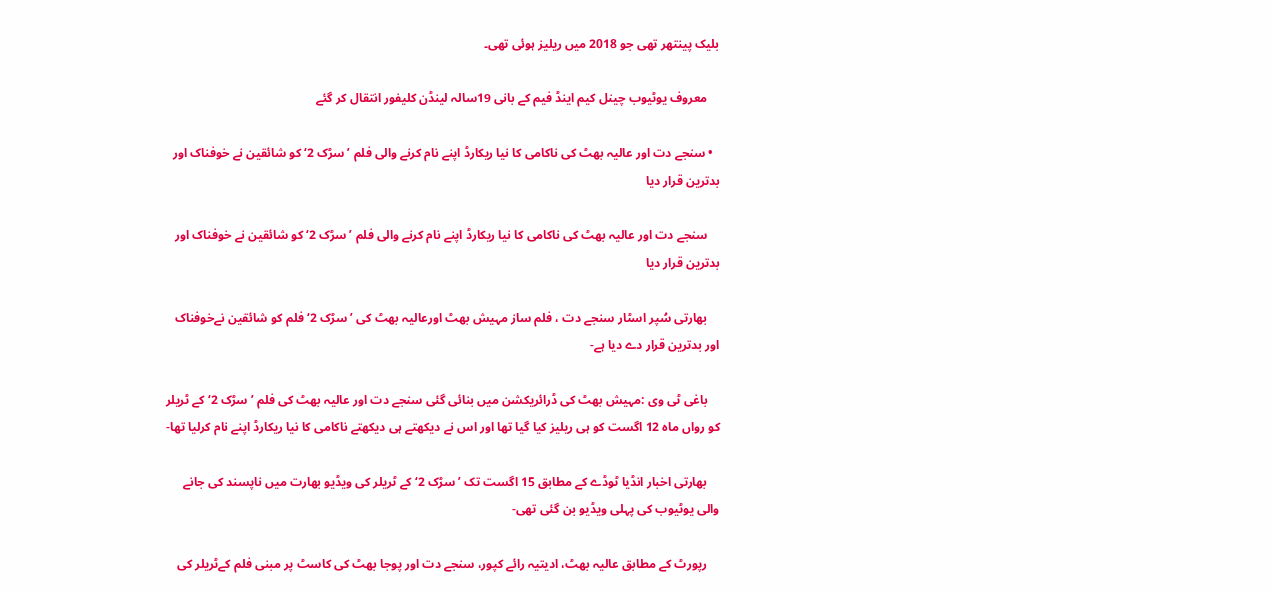بلیک پینتھر تھی جو 2018 میں ریلیز ہوئی تھی۔

    معروف یوٹیوب چینل کیم اینڈ فیم کے بانی 19سالہ لینڈن کلیفور انتقال کر گئے

  • سنجے دت اور عالیہ بھٹ کی ناکامی کا نیا ریکارڈ اپنے نام کرنے والی فلم ’سڑک 2‘ کو شائقین نے خوفناک اور بدترین قرار دیا

    سنجے دت اور عالیہ بھٹ کی ناکامی کا نیا ریکارڈ اپنے نام کرنے والی فلم ’سڑک 2‘ کو شائقین نے خوفناک اور بدترین قرار دیا

    بھارتی سُپر اسٹار سنجے دت ، فلم ساز مہیش بھٹ اورعالیہ بھٹ کی ’سڑک 2‘ فلم کو شائقین نےخوفناک اور بدترین قرار دے دیا ہے-

    باغی ٹی وی :مہیش بھٹ کی ڈرائریکشن میں بنائی گئی سنجے دت اور عالیہ بھٹ کی فلم ’سڑک 2‘ کے ٹریلر کو رواں ماہ 12 اگست کو ہی ریلیز کیا گیا تھا اور اس نے دیکھتے ہی دیکھتے ناکامی کا نیا ریکارڈ اپنے نام کرلیا تھا-

    بھارتی اخبار انڈیا ٹوڈے کے مطابق 15 اگست تک ’سڑک 2‘ کے ٹریلر کی ویڈیو بھارت میں ناپسند کی جانے والی یوٹیوب کی پہلی ویڈیو بن گئی تھی-

    رپورٹ کے مطابق عالیہ بھٹ، ادیتیہ رائے کپور، سنجے دت اور پوجا بھٹ کی کاسٹ پر مبنی فلم کےٹریلر کی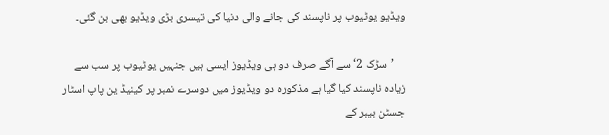ویڈیو یوٹیوب پر ناپسند کی جانے والی دنیا کی تیسری بڑی ویڈیو بھی بن گئی۔

    ’سڑک 2‘ سے آگے صرف دو ہی ویڈیوز ایسی ہیں جنہیں یوٹیوب پر سب سے زیادہ ناپسند کیا گیا ہے مذکورہ دو ویڈیوز میں دوسرے نمبر پر کینیڈ ین پاپ اسٹار جسٹن بیبر کے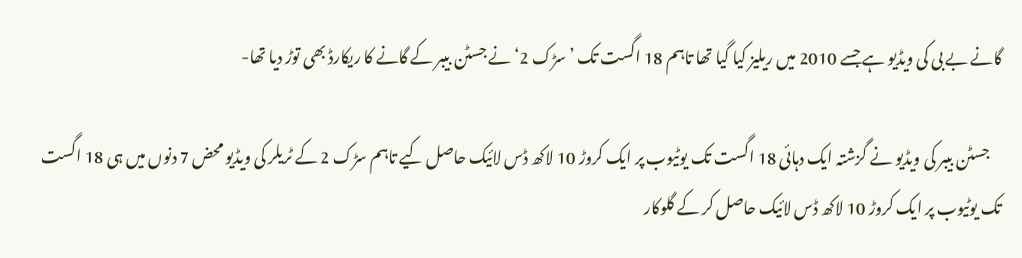گانے بے بی کی ویڈیو ہے جسے 2010 میں ریلیز کیا گیا تھا تاہم 18 اگست تک ’سڑک 2‘ نے جسٹن بیبر کے گانے کا ریکارڈ بھی توڑ دیا تھا-

    جسٹن بیبر کی ویڈیو نے گزشتہ ایک دہائی 18 اگست تک یوٹیوب پر ایک کروڑ 10 لاکھ ڈس لائیک حاصل کیے تاہم سڑک 2 کے ٹریلر کی ویڈیو محض 7 دنوں میں ہی 18 اگست تک یوٹیوب پر ایک کروڑ 10 لاکھ ڈس لائیک حاصل کر کے گلوکار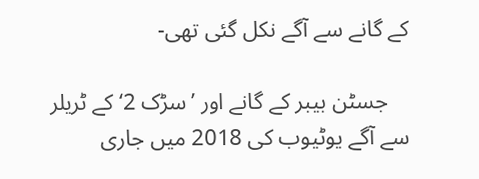کے گانے سے آگے نکل گئی تھی-

    جسٹن بیبر کے گانے اور ’سڑک 2‘ کے ٹریلر سے آگے یوٹیوب کی 2018 میں جاری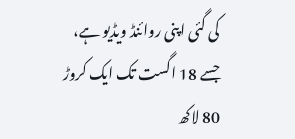کی گئی اپنی روائنڈ ویڈیو ہے، جسے 18 اگست تک ایک کروڑ 80 لاکھ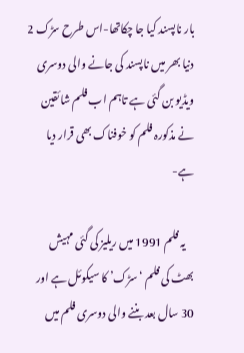بار ناپسند کیا جا چکاتھا-اس طرح سڑک 2 دنیا بھر میں ناپسند کی جانے والی دوسری ویڈیو بن گئی ہے تاہم اب فلم شائقین نے مذکورہ فلم کو خوفناک بھی قرار دیا ہے-

    یہ فلم 1991 میں ریلیز کی گئی مہیش بھٹ کی فلم ‘سڑک’ کا سیکوئل ہے اور 30 سال بعد بننے والی دوسری فلم میں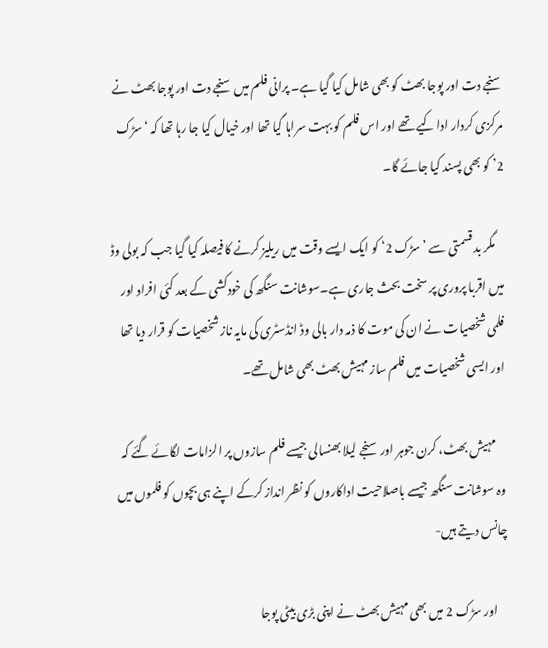سنجے دت اور پوجا بھٹ کو بھی شامل کیا گیا ہے۔ پرانی فلم میں سنجے دت اور پوجا بھٹ نے مرکزی کردار ادا کیے تھے اور اس فلم کو بہت سراہا گیا تھا اور خیال کیا جا رہا تھا کہ ‘سڑک 2’ کو بھی پسند کیا جائے گا۔

    مگر بد قسمتی سے ’سڑک 2‘ کو ایک ایسے وقت میں ریلیز کرنے کا فیصلہ کیا گیا جب کہ بولی وڈ میں اقربا پروری پر سخت بحث جاری ہے۔سوشانت سنگھ کی خودکشی کے بعد کئی افراد اور فلمی شخصیات نے ان کی موت کا ذمہ دار بالی وڈ انڈسٹری کی مایہ ناز شخصیات کو قرار دیا تھا اور ایسی شخصیات میں فلم ساز مہیش بھٹ بھی شامل تھے۔

    مہیش بھٹ، کرن جوہر اور سنجے لیلا بھنسالی جیسے فلم سازوں پر الزامات لگائے گئے کہ وہ سوشانت سنگھ جیسے باصلاحیت اداکاروں کو نظر انداز کرکے اپنے ہی بچوں کو فلموں میں چانس دیتے ہیں-

    اور سڑک 2 میں بھی مہیش بھٹ نے اپنی بڑی بیٹی پوجا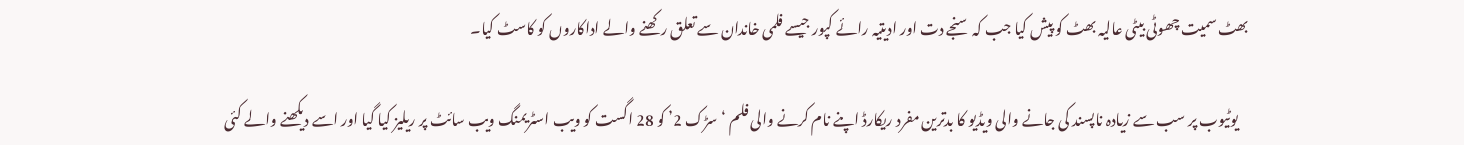بھٹ سمیت چھوٹی بیٹی عالیہ بھٹ کو پیش کیا جب کہ سنجے دت اور ادیتیہ رائے کپور جیسے فلمی خاندان سے تعلق رکھنے والے اداکاروں کو کاسٹ کیا۔

    یوٹیوب پر سب سے زیادہ ناپسند کی جانے والی ویڈیو کا بدترین مفرد ریکارڈ اپنے نام کرنے والی فلم ‘سڑک 2’ کو 28 اگست کو ویب اسٹریمنگ ویب سائٹ پر ریلیز کیا گیا اور اسے دیکھنے والے کئی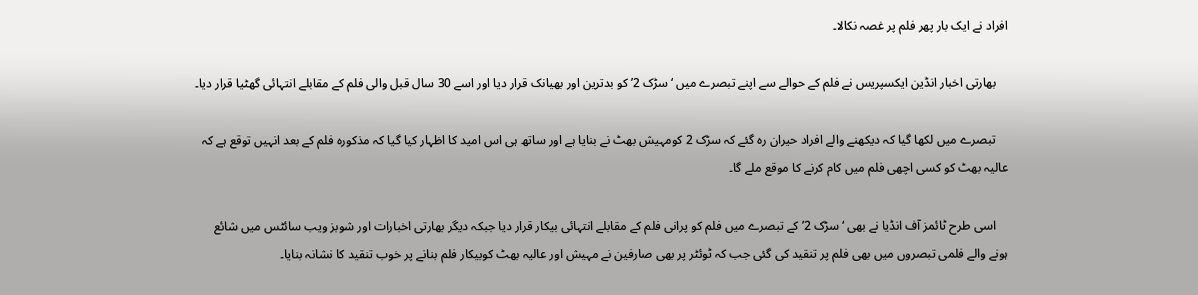افراد نے ایک بار پھر فلم پر غصہ نکالا۔

    بھارتی اخبار انڈین ایکسپریس نے فلم کے حوالے سے اپنے تبصرے میں ‘سڑک 2’ کو بدترین اور بھیانک قرار دیا اور اسے 30 سال قبل والی فلم کے مقابلے انتہائی گھٹیا قرار دیا۔

    تبصرے میں لکھا گیا کہ دیکھنے والے افراد حیران رہ گئے کہ سڑک 2 کومہیش بھٹ نے بنایا ہے اور ساتھ ہی اس امید کا اظہار کیا گیا کہ مذکورہ فلم کے بعد انہیں توقع ہے کہ عالیہ بھٹ کو کسی اچھی فلم میں کام کرنے کا موقع ملے گا۔

    اسی طرح ٹائمز آف انڈیا نے بھی ‘سڑک 2’ کے تبصرے میں فلم کو پرانی فلم کے مقابلے انتہائی بیکار قرار دیا جبکہ دیگر بھارتی اخبارات اور شوبز ویب سائٹس میں شائع ہونے والے فلمی تبصروں میں بھی فلم پر تنقید کی گئی جب کہ ٹوئٹر پر بھی صارفین نے مہیش اور عالیہ بھٹ کوبیکار فلم بنانے پر خوب تنقید کا نشانہ بنایا۔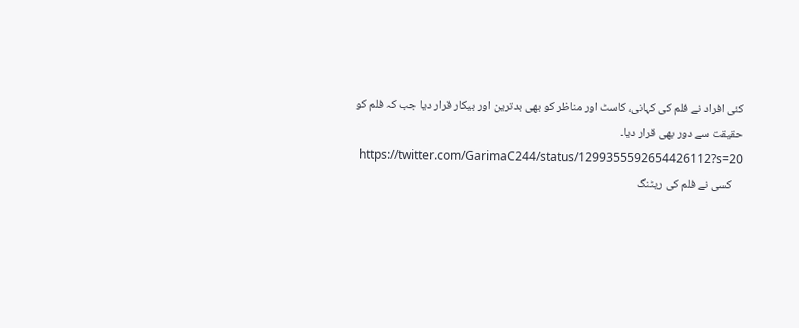کئی افراد نے فلم کی کہانی، کاسٹ اور مناظر کو بھی بدترین اور بیکار قرار دیا جب کہ فلم کو حقیقت سے دور بھی قرار دیا۔
    https://twitter.com/GarimaC244/status/1299355592654426112?s=20
    کسی نے فلم کی ریٹنگ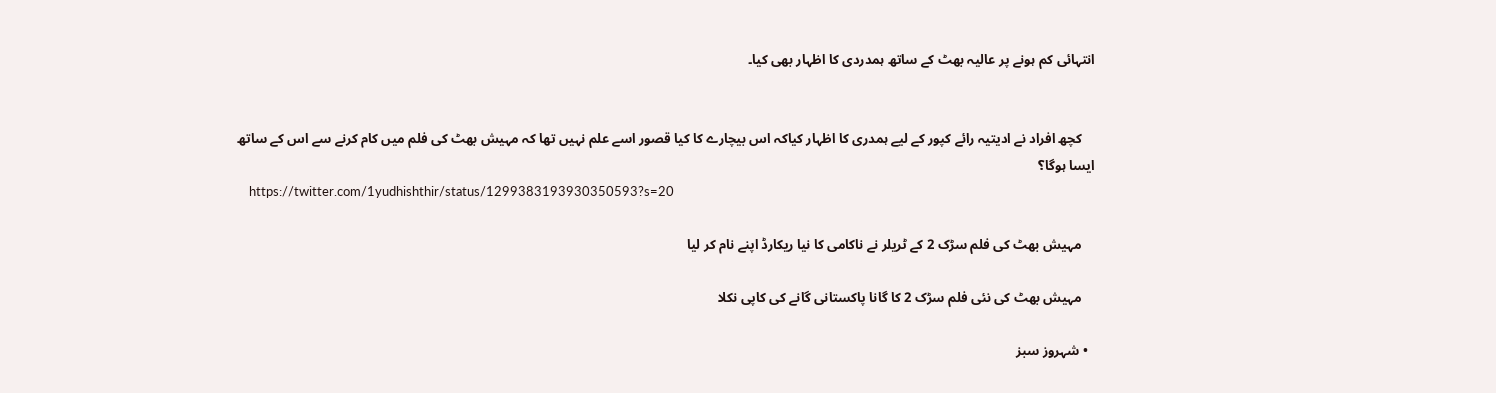انتہائی کم ہونے پر عالیہ بھٹ کے ساتھ ہمدردی کا اظہار بھی کیا۔


    کچھ افراد نے ادیتیہ رائے کپور کے لیے ہمدری کا اظہار کیاکہ اس بیچارے کا کیا قصور اسے علم نہیں تھا کہ مہیش بھٹ کی فلم میں کام کرنے سے اس کے ساتھ ایسا ہوگا؟
    https://twitter.com/1yudhishthir/status/1299383193930350593?s=20

    مہیش بھٹ کی فلم سڑک 2 کے ٹریلر نے ناکامی کا نیا ریکارڈ اپنے نام کر لیا

    مہیش بھٹ کی نئی فلم سڑک 2 کا گانا پاکستانی گانے کی کاپی نکلا

  • شہروز سبز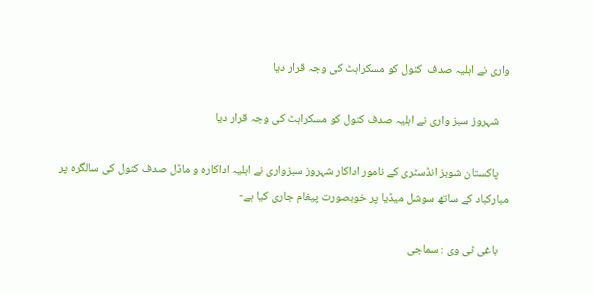واری نے اہلیہ صدف  کنول کو مسکراہٹ کی وجہ قرار دیا

    شہروز سبز واری نے اہلیہ صدف کنول کو مسکراہٹ کی وجہ قرار دیا

    پاکستان شوبز انڈسٹری کے نامور اداکار شہروز سبزواری نے اہلیہ اداکارہ و ماڈل صدف کنول کی سالگرہ پر مبارکباد کے ساتھ سوشل میڈیا پر خوبصورت پیغام جاری کیا ہے-

    باغی ٹی وی : سماجی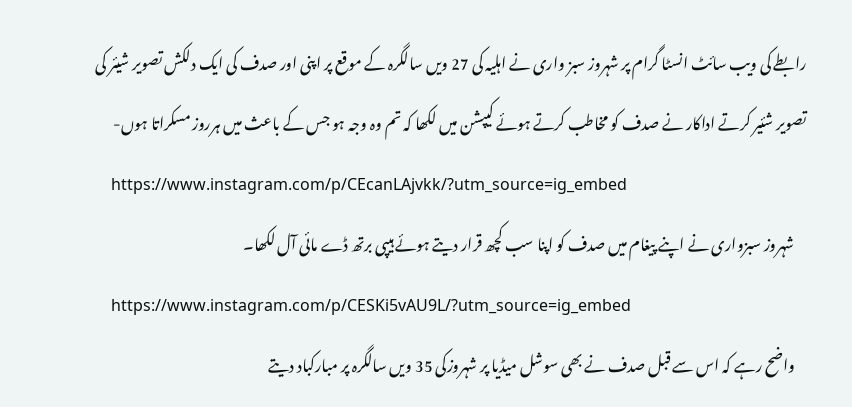رابطے کی ویب سائٹ انسٹا گرام پر شہروز سبز واری نے اہلیہ کی 27 ویں سالگرہ کے موقع پر اپنی اور صدف کی ایک دلکش تصویر شیئر کی تصویر شئیر کرتے اداکار نے صدف کو مخاطب کرتے ہوئے کیپشن میں لکھا کہ تم وہ وجہ ہو جس کے باعث میں ہرروز مسکراتا ہوں-
    https://www.instagram.com/p/CEcanLAjvkk/?utm_source=ig_embed
    شہروز سبزواری نے اپنے پیغام میں صدف کو اپنا سب کچھ قرار دیتے ہوئے ہیپی برتھ ڈے مائی آل لکھا۔
    https://www.instagram.com/p/CESKi5vAU9L/?utm_source=ig_embed
    واضح رہے کہ اس سے قبل صدف نے بھی سوشل میڈیا پر شہروزکی 35 ویں سالگرہ پر مبارکباد دیتے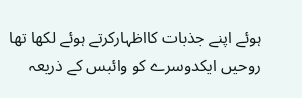ہوئے اپنے جذبات کااظہارکرتے ہوئے لکھا تھا روحیں ایکدوسرے کو وائبس کے ذریعہ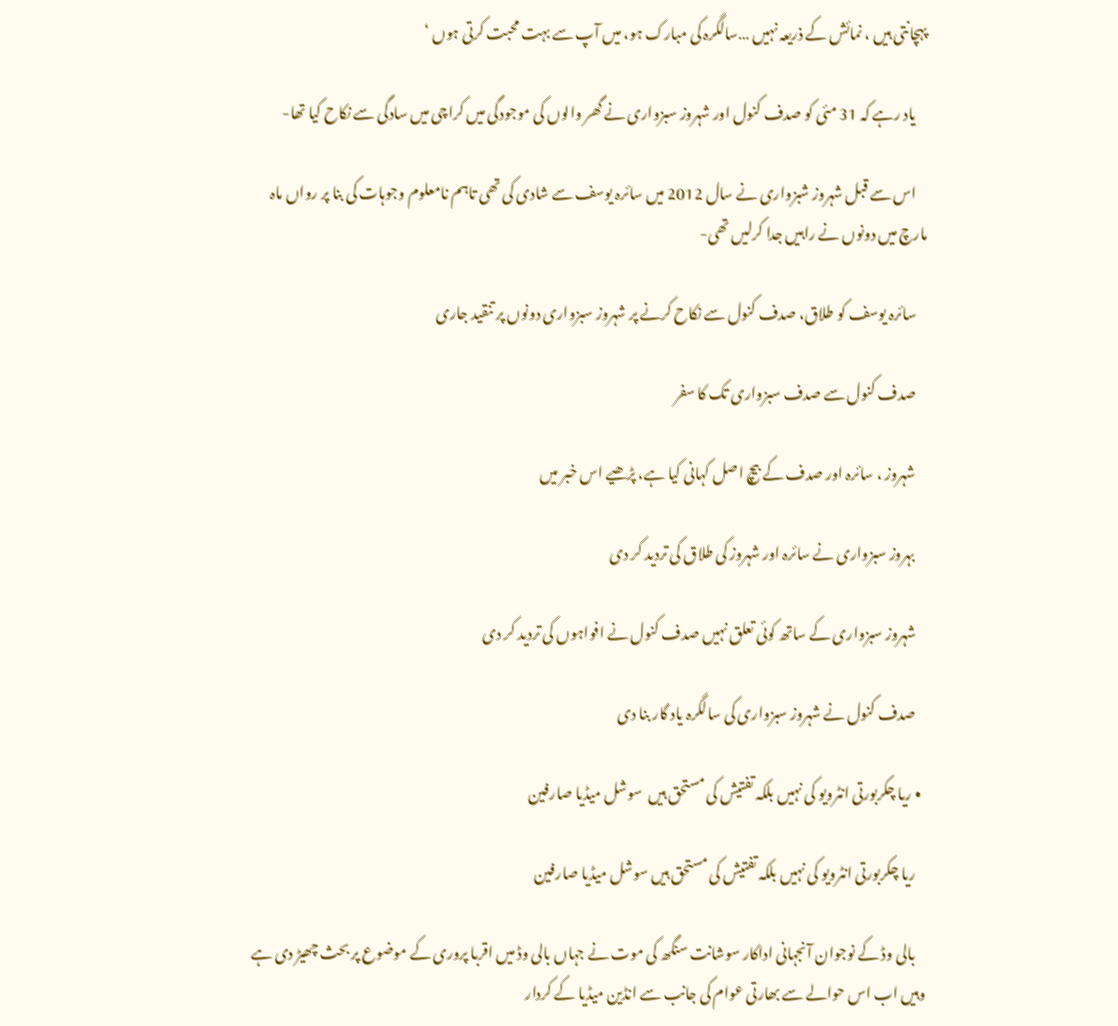پہچانتی ہیں ، نمائش کے ذریعہ نہیں …سالگرہ کی مبارک ہو، میں آپ سے بہت محبت کرتی ہوں ‘

    یاد رہے کہ 31 مئی کو صدف کنول اور شہروز سبزواری نے گھر والوں کی موجودگی میں کراچی میں سادگی سے نکاح کیا تھا-

    اس سے قبل شہروز شبزواری نے سال 2012 میں سائرہ یوسف سے شادی کی تھی تاہم نامعلوم وجوہات کی بنا پر رواں ماہ مارچ میں دونوں نے راہیں جدا کرلیں تھی-

    سائرہ یوسف کو طلاق، صدف کنول سے نکاح کرنے پر شہروز سبزواری دونوں پر تنقید جاری

    صدف کنول سے صدف سبزواری تک کا سفر

    شہروز ، سائرہ اور صدف کے بیچ اصل کہانی کیا ہے، پڑھیے اس خبر میں

    بہروز سبزواری نے سائرہ اور شہروز کی طلاق کی تردید کر دی

    شہروز سبزواری کے ساتھ کوئی تعلق نہیں صدف کنول نے افواہوں کی تردید کر دی

    صدف کنول نے شہروز سبزواری کی سالگرہ یاد گار بنا دی

  • ریا چکربورتی انٹرویو کی نہیں بلکہ تفتیش کی مستحق ہیں  سوشل میڈیا صارفین

    ریا چکربورتی انٹرویو کی نہیں بلکہ تفتیش کی مستحق ہیں سوشل میڈیا صارفین

    بالی وڈ کے نوجوان آنجہانی اداکار سوشانت سنگھ کی موت نے جہاں بالی وڈ میں اقربا پروری کے موضوع پر بحث چھیڑ دی ہے وہیں اب اس حوالے سے بھارتی عوام کی جانب سے انڈین میڈیا کے کردار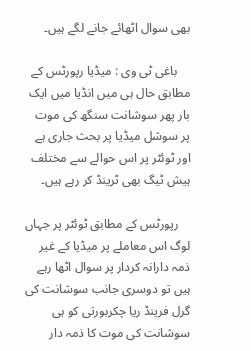بھی سوال اٹھائے جانے لگے ہیں۔

    باغی ٹی وی : میڈیا رپورٹس کے مطابق حال ہی میں انڈیا میں ایک بار پھر سوشانت سنگھ کی موت پر سوشل میڈیا پر بحث جاری ہے اور ٹوئٹر پر اس حوالے سے مختلف ہیش ٹیگ بھی ٹرینڈ کر رہے ہیں۔

    رپورٹس کے مطابق ٹوئٹر پر جہاں لوگ اس معاملے پر میڈیا کے غیر ذمہ دارانہ کردار پر سوال اٹھا رہے ہیں تو دوسری جانب سوشانت کی گرل فرینڈ ریا چکربورتی کو ہی سوشانت کی موت کا ذمہ دار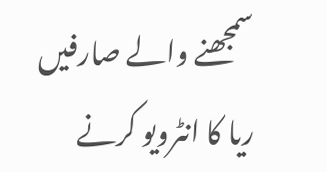سمجھنے والے صارفیں ریا کا انٹرویو کرنے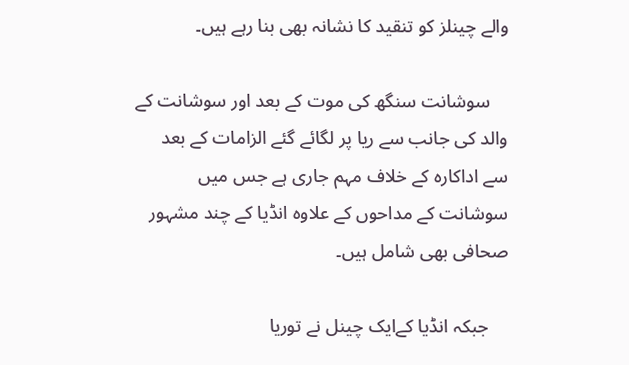والے چینلز کو تنقید کا نشانہ بھی بنا رہے ہیں۔

    سوشانت سنگھ کی موت کے بعد اور سوشانت کے والد کی جانب سے ریا پر لگائے گئے الزامات کے بعد سے اداکارہ کے خلاف مہم جاری ہے جس میں سوشانت کے مداحوں کے علاوہ انڈیا کے چند مشہور صحافی بھی شامل ہیں۔

    جبکہ انڈیا کےایک چینل نے توریا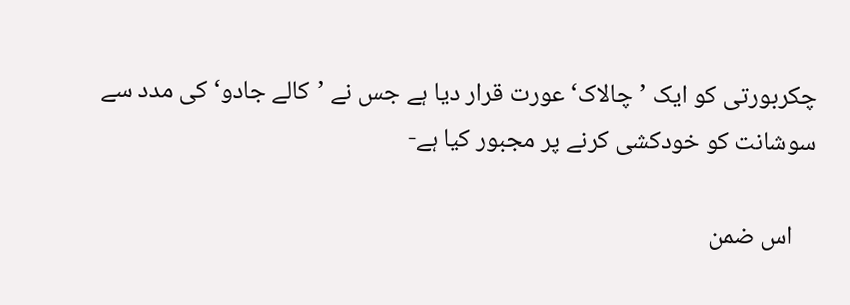چکربورتی کو ایک ’چالاک‘ عورت قرار دیا ہے جس نے ’کالے جادو‘ کی مدد سے سوشانت کو خودکشی کرنے پر مجبور کیا ہے-

    اس ضمن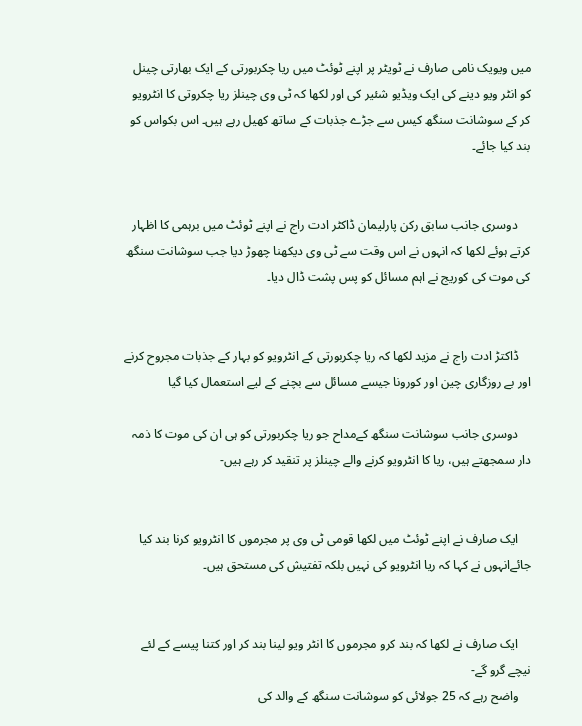میں ویویک نامی صارف نے ٹویٹر پر اپنے ٹوئٹ میں ریا چکربورتی کے ایک بھارتی چینل کو انٹر ویو دینے کی ایک ویڈیو شئیر کی اور لکھا کہ ٹی وی چینلز ریا چکروتی کا انٹرویو کر کے سوشانت سنگھ کیس سے جڑے جذبات کے ساتھ کھیل رہے ہیں۔ اس بکواس کو بند کیا جائے۔


    دوسری جانب سابق رکن پارلیمان ڈاکٹر ادت راج نے اپنے ٹوئٹ میں برہمی کا اظہار کرتے ہوئے لکھا کہ انہوں نے اس وقت سے ٹی وی دیکھنا چھوڑ دیا جب سوشانت سنگھ کی موت کی کوریج نے اہم مسائل کو پس پشت ڈال دیا۔


    ڈاکتڑ ادت راج نے مزید لکھا کہ ریا چکربورتی کے انٹرویو کو بہار کے جذبات مجروح کرنے اور بے روزگاری چین اور کورونا جیسے مسائل سے بچنے کے لیے استعمال کیا گیا

    دوسری جانب سوشانت سنگھ کےمداح جو ریا چکربورتی کو ہی ان کی موت کا ذمہ دار سمجھتے ہیں، ریا کا انٹرویو کرنے والے چینلز پر تنقید کر رہے ہیں-


    ایک صارف نے اپنے ٹوئٹ میں لکھا قومی ٹی وی پر مجرموں کا انٹرویو کرنا بند کیا جائےانہوں نے کہا کہ ریا انٹرویو کی نہیں بلکہ تفتیش کی مستحق ہیں۔


    ایک صارف نے لکھا کہ بند کرو مجرموں کا انٹر ویو لینا بند کر اور کتنا پیسے کے لئے نیچے گرو گے-
    واضح رہے کہ 25 جولائی کو سوشانت سنگھ کے والد کی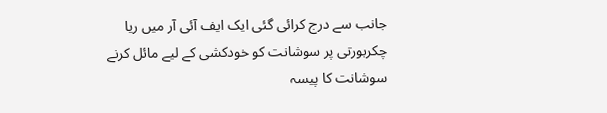جانب سے درج کرائی گئی ایک ایف آئی آر میں ریا چکربورتی پر سوشانت کو خودکشی کے لیے مائل کرنے سوشانت کا پیسہ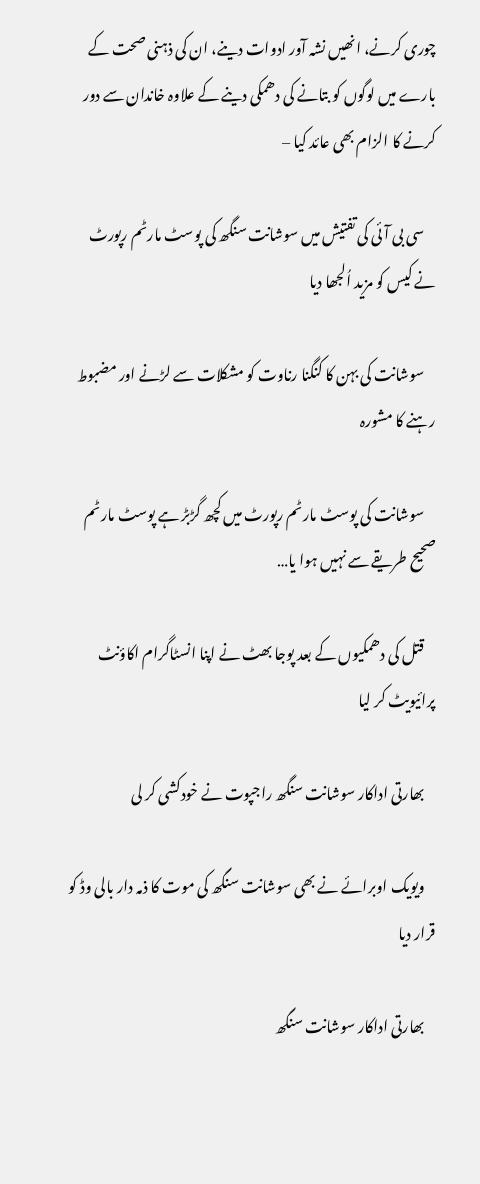چوری کرنے، انھیں نشہ آور ادوات دینے، ان کی ذہنی صحت کے بارے میں لوگوں کو بتانے کی دھمکی دینے کے علاوہ خاندان سے دور کرنے کا الزام بھی عائد کیا –

    سی بی آئی کی تفتیش میں سوشانت سنگھ کی پوسٹ مارٹم رپورٹ نے کیس کو مزید اُلجھا دیا

    سوشانت کی بہن کا کنگنا رناوت کو مشکلات سے لڑنے اور مضبوط رہنے کا مشورہ

    سوشانت کی پوسٹ مارٹم رپورٹ میں کچھ گڑبڑ ہے پوسٹ مارٹم صحیح طریقے سے نہیں ہوا یا…

    قتل کی دھمکیوں کے بعد پوجا بھٹ نے اپنا انسٹاگرام اکاؤنٹ پرائیویٹ کر لیا

    بھارتی اداکار سوشانت سنگھ راجپوت نے خودکشی کر لی

    ویویک اوبرائے نے بھی سوشانت سنگھ کی موت کا ذمہ دار بالی وڈ کو قرار دیا

    بھارتی اداکار سوشانت سنگھ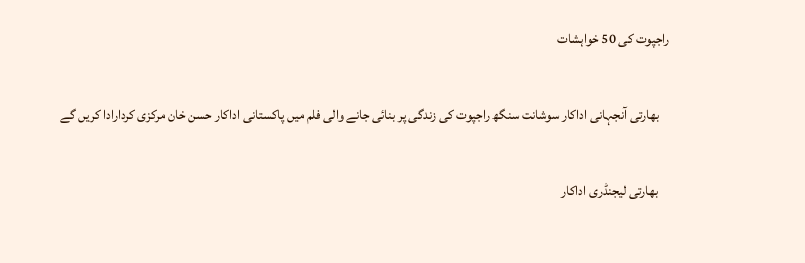راجپوت کی 50 خواہشات

    بھارتی آنجہانی اداکار سوشانت سنگھ راجپوت کی زندگی پر بنائی جانے والی فلم میں پاکستانی اداکار حسن خان مرکزی کردارادا کریں گے

    بھارتی لیجنڈری اداکار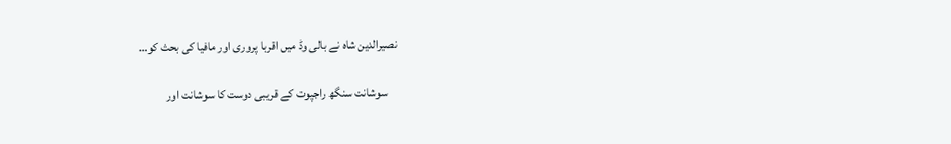نصیرالدین شاہ نے بالی وڈ میں اقربا پروری اور مافیا کی بحث کو…

    سوشانت سنگھ راجپوت کے قریبی دوست کا سوشانت اور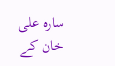سارہ علی خان کے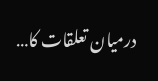درمیان تعلقات کا…